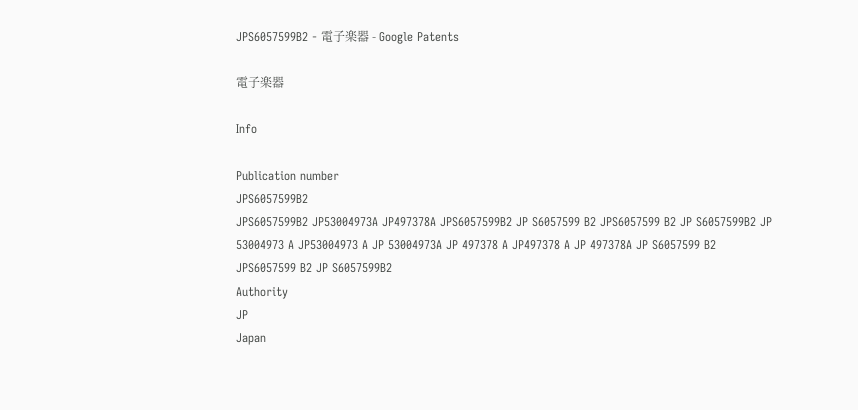JPS6057599B2 - 電子楽器 - Google Patents

電子楽器

Info

Publication number
JPS6057599B2
JPS6057599B2 JP53004973A JP497378A JPS6057599B2 JP S6057599 B2 JPS6057599 B2 JP S6057599B2 JP 53004973 A JP53004973 A JP 53004973A JP 497378 A JP497378 A JP 497378A JP S6057599 B2 JPS6057599 B2 JP S6057599B2
Authority
JP
Japan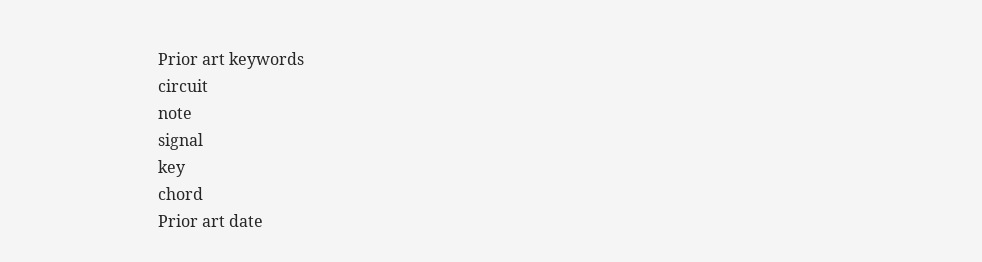Prior art keywords
circuit
note
signal
key
chord
Prior art date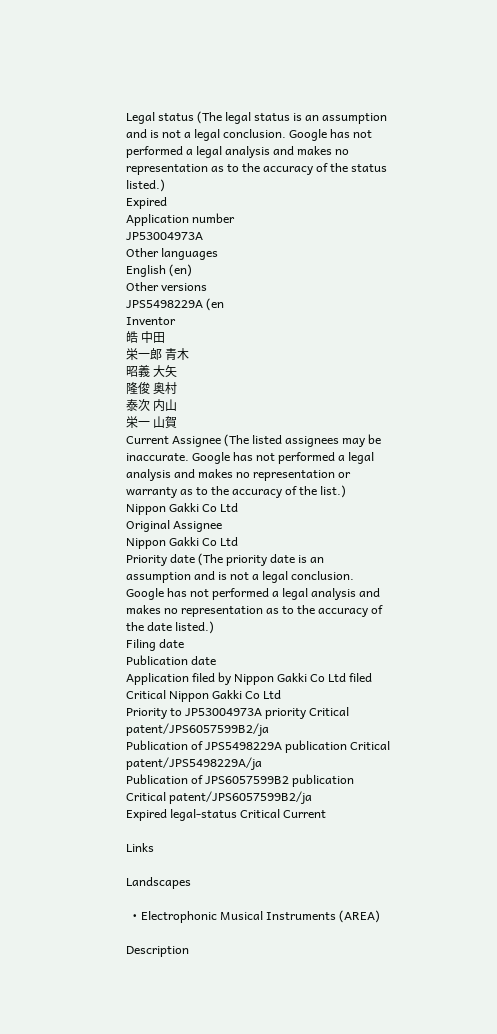Legal status (The legal status is an assumption and is not a legal conclusion. Google has not performed a legal analysis and makes no representation as to the accuracy of the status listed.)
Expired
Application number
JP53004973A
Other languages
English (en)
Other versions
JPS5498229A (en
Inventor
皓 中田
栄一郎 青木
昭義 大矢
隆俊 奥村
泰次 内山
栄一 山賀
Current Assignee (The listed assignees may be inaccurate. Google has not performed a legal analysis and makes no representation or warranty as to the accuracy of the list.)
Nippon Gakki Co Ltd
Original Assignee
Nippon Gakki Co Ltd
Priority date (The priority date is an assumption and is not a legal conclusion. Google has not performed a legal analysis and makes no representation as to the accuracy of the date listed.)
Filing date
Publication date
Application filed by Nippon Gakki Co Ltd filed Critical Nippon Gakki Co Ltd
Priority to JP53004973A priority Critical patent/JPS6057599B2/ja
Publication of JPS5498229A publication Critical patent/JPS5498229A/ja
Publication of JPS6057599B2 publication Critical patent/JPS6057599B2/ja
Expired legal-status Critical Current

Links

Landscapes

  • Electrophonic Musical Instruments (AREA)

Description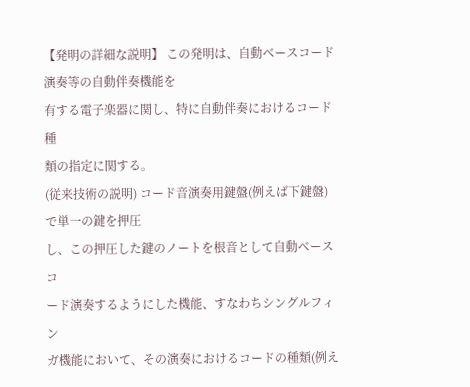【発明の詳細な説明】 この発明は、自動ベースコード演奏等の自動伴奏機能を
有する電子楽器に関し、特に自動伴奏におけるコード種
類の指定に関する。
(従来技術の説明) コード音演奏用鍵盤(例えば下鍵盤)で単一の鍵を押圧
し、この押圧した鍵のノートを根音として自動ベースコ
ード演奏するようにした機能、すなわちシングルフィン
ガ機能において、その演奏におけるコードの種類(例え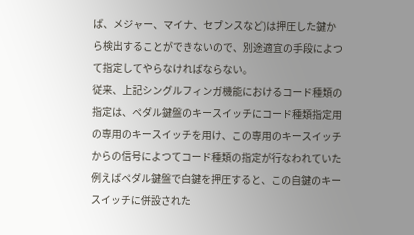ば、メジャー、マイナ、セブンスなど)は押圧した鍵か
ら検出することができないので、別途適宜の手段によつ
て指定してやらなければならない。
従来、上記シングルフィンガ機能におけるコード種類の
指定は、ペダル鍵盤のキースイッチにコード種類指定用
の専用のキースイッチを用け、この専用のキースイッチ
からの信号によつてコード種類の指定が行なわれていた
例えばペダル鍵盤で白鍵を押圧すると、この自鍵のキー
スイッチに併設された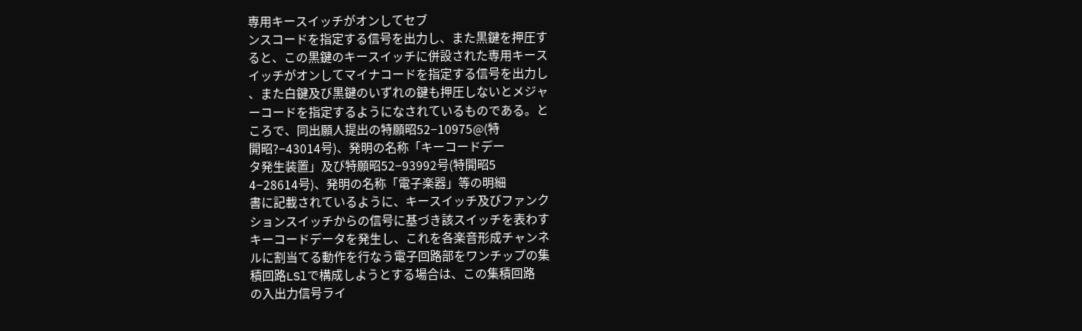専用キースイッチがオンしてセブ
ンスコードを指定する信号を出力し、また黒鍵を押圧す
ると、この黒鍵のキースイッチに併設された専用キース
イッチがオンしてマイナコードを指定する信号を出力し
、また白鍵及び黒鍵のいずれの鍵も押圧しないとメジャ
ーコードを指定するようになされているものである。と
ころで、同出願人提出の特願昭52−10975@(特
開昭?−43014号)、発明の名称「キーコードデー
タ発生装置」及び特願昭52−93992号(特開昭5
4−28614号)、発明の名称「電子楽器」等の明細
書に記載されているように、キースイッチ及びファンク
ションスイッチからの信号に基づき該スイッチを表わす
キーコードデータを発生し、これを各楽音形成チャンネ
ルに割当てる動作を行なう電子回路部をワンチップの集
積回路LSlで構成しようとする場合は、この集積回路
の入出力信号ライ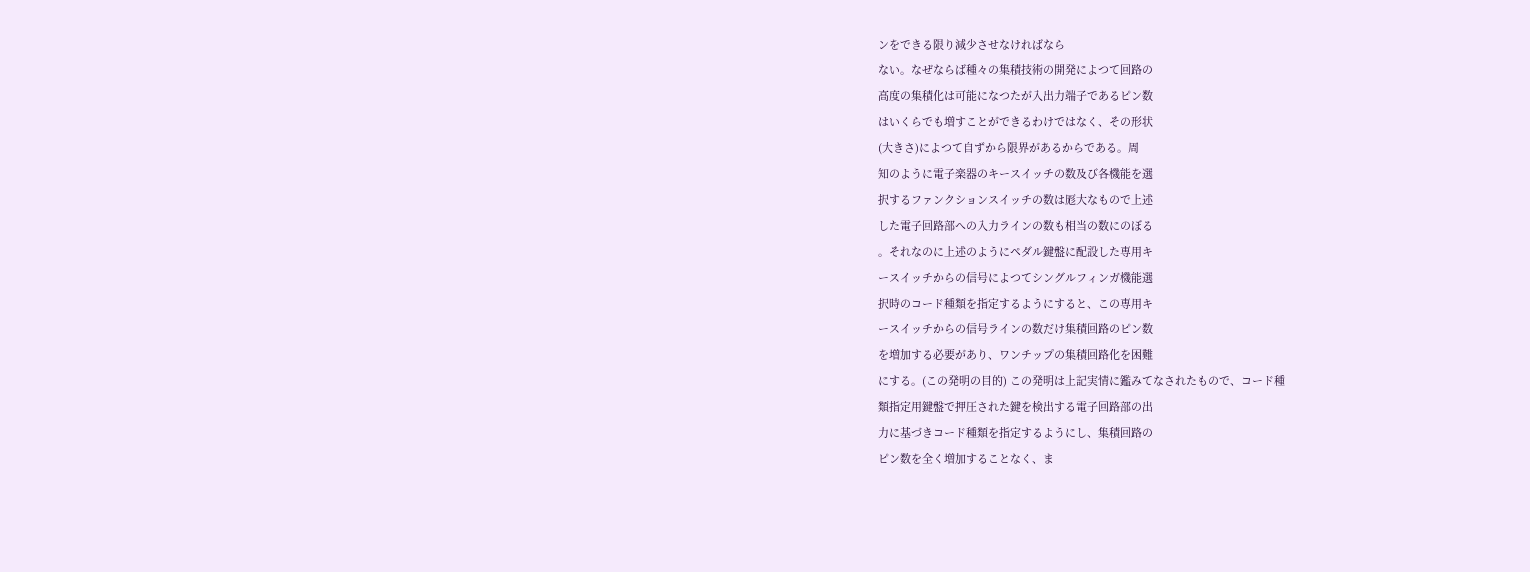ンをできる限り減少させなければなら
ない。なぜならば種々の集積技術の開発によつて回路の
高度の集積化は可能になつたが入出力端子であるピン数
はいくらでも増すことができるわけではなく、その形状
(大きさ)によつて自ずから限界があるからである。周
知のように電子楽器のキースイッチの数及び各機能を選
択するファンクションスイッチの数は厖大なもので上述
した電子回路部への入力ラインの数も相当の数にのぼる
。それなのに上述のようにペダル鍵盤に配設した専用キ
ースイッチからの信号によつてシングルフィンガ機能選
択時のコード種類を指定するようにすると、この専用キ
ースイッチからの信号ラインの数だけ集積回路のピン数
を増加する必要があり、ワンチップの集積回路化を困難
にする。(この発明の目的) この発明は上記実情に鑑みてなされたもので、コード種
類指定用鍵盤で押圧された鍵を検出する電子回路部の出
力に基づきコード種類を指定するようにし、集積回路の
ピン数を全く増加することなく、ま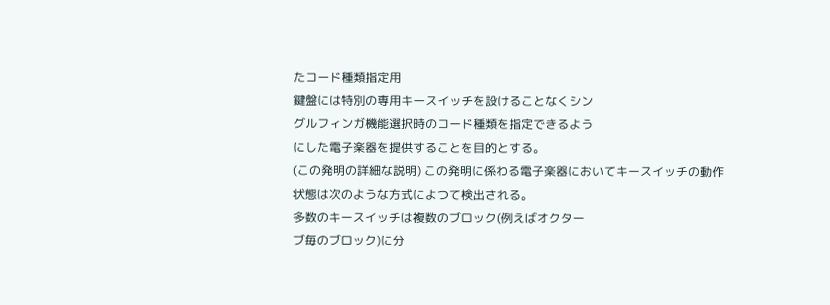たコード種類指定用
鍵盤には特別の専用キースイッチを設けることなくシン
グルフィンガ機能選択時のコード種類を指定できるよう
にした電子楽器を提供することを目的とする。
(この発明の詳細な説明) この発明に係わる電子楽器においてキースイッチの動作
状態は次のような方式によつて検出される。
多数のキースイッチは複数のブロック(例えばオクター
ブ毎のブロック)に分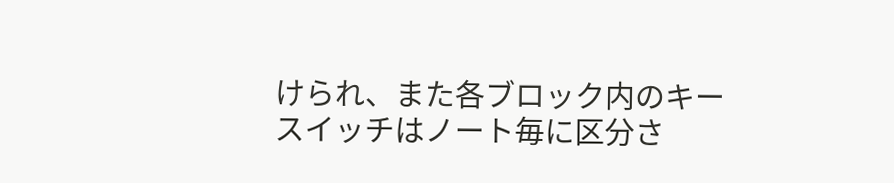けられ、また各ブロック内のキー
スイッチはノート毎に区分さ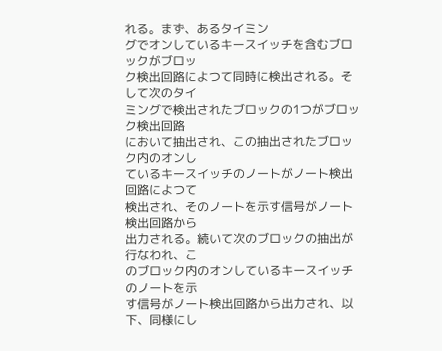れる。まず、あるタイミン
グでオンしているキースイッチを含むブロックがブロッ
ク検出回路によつて同時に検出される。そして次のタイ
ミングで検出されたブロックの1つがブロック検出回路
において抽出され、この抽出されたブロック内のオンし
ているキースイッチのノートがノート検出回路によつて
検出され、そのノートを示す信号がノート検出回路から
出力される。続いて次のブロックの抽出が行なわれ、こ
のブロック内のオンしているキースイッチのノートを示
す信号がノート検出回路から出力され、以下、同様にし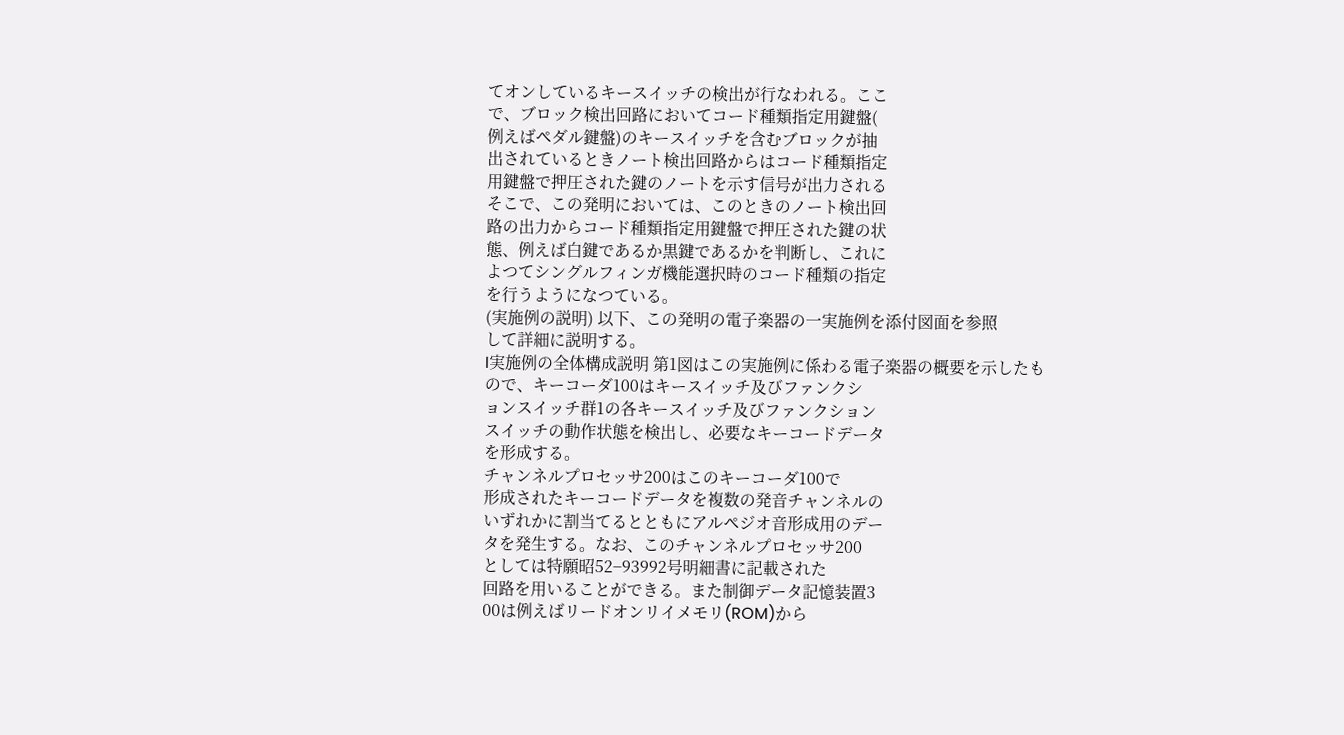てオンしているキースイッチの検出が行なわれる。ここ
で、ブロック検出回路においてコード種類指定用鍵盤(
例えばペダル鍵盤)のキースイッチを含むブロックが抽
出されているときノート検出回路からはコード種類指定
用鍵盤で押圧された鍵のノートを示す信号が出力される
そこで、この発明においては、このときのノート検出回
路の出力からコード種類指定用鍵盤で押圧された鍵の状
態、例えば白鍵であるか黒鍵であるかを判断し、これに
よつてシングルフィンガ機能選択時のコード種類の指定
を行うようになつている。
(実施例の説明) 以下、この発明の電子楽器の一実施例を添付図面を参照
して詳細に説明する。
I実施例の全体構成説明 第1図はこの実施例に係わる電子楽器の概要を示したも
ので、キーコーダ100はキースイッチ及びファンクシ
ョンスイッチ群1の各キースイッチ及びファンクション
スイッチの動作状態を検出し、必要なキーコードデータ
を形成する。
チャンネルプロセッサ200はこのキーコーダ100で
形成されたキーコードデータを複数の発音チャンネルの
いずれかに割当てるとともにアルペジオ音形成用のデー
タを発生する。なお、このチャンネルプロセッサ200
としては特願昭52−93992号明細書に記載された
回路を用いることができる。また制御データ記憶装置3
00は例えばリードオンリイメモリ(ROM)から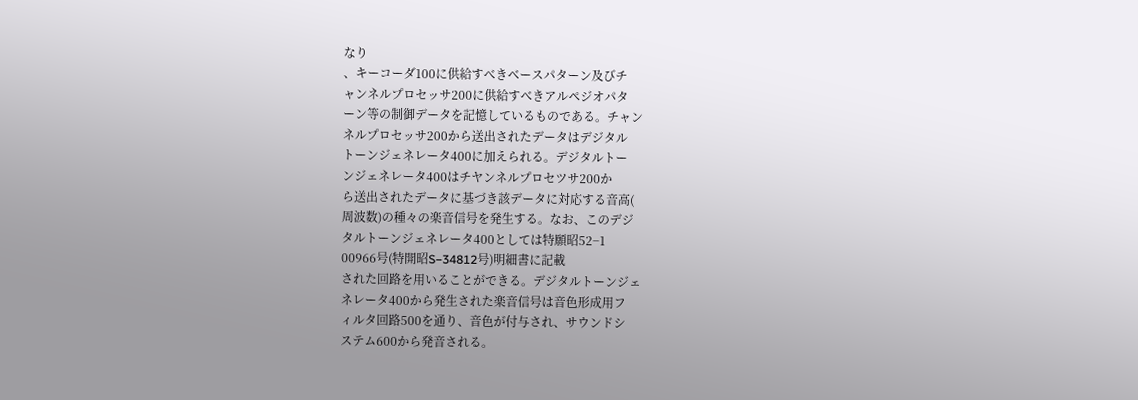なり
、キーコーダ100に供給すべきベースパターン及びチ
ャンネルプロセッサ200に供給すべきアルペジオパタ
ーン等の制御データを記憶しているものである。チャン
ネルプロセッサ200から送出されたデータはデジタル
トーンジェネレータ400に加えられる。デジタルトー
ンジェネレータ400はチヤンネルプロセツサ200か
ら送出されたデータに基づき該データに対応する音高(
周波数)の種々の楽音信号を発生する。なお、このデジ
タルトーンジェネレータ400としては特願昭52−1
00966号(特開昭S−34812号)明細書に記載
された回路を用いることができる。デジタルトーンジェ
ネレータ400から発生された楽音信号は音色形成用フ
ィルタ回路500を通り、音色が付与され、サウンドシ
ステム600から発音される。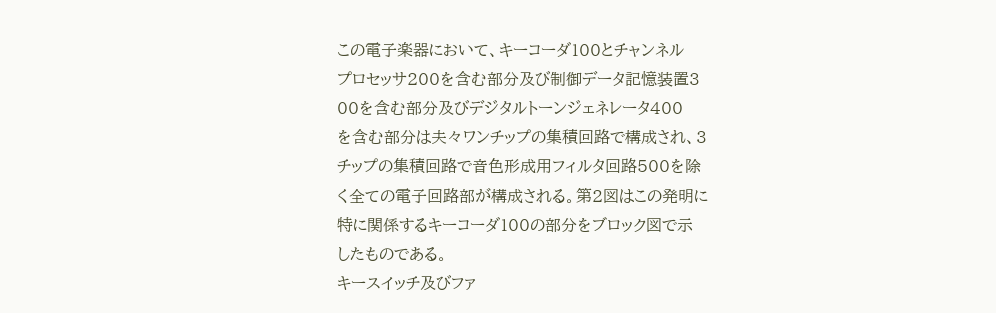この電子楽器において、キーコーダ100とチャンネル
プロセッサ200を含む部分及び制御データ記憶装置3
00を含む部分及びデジタルトーンジェネレータ400
を含む部分は夫々ワンチップの集積回路で構成され、3
チップの集積回路で音色形成用フィルタ回路500を除
く全ての電子回路部が構成される。第2図はこの発明に
特に関係するキーコーダ100の部分をブロック図で示
したものである。
キースイッチ及びファ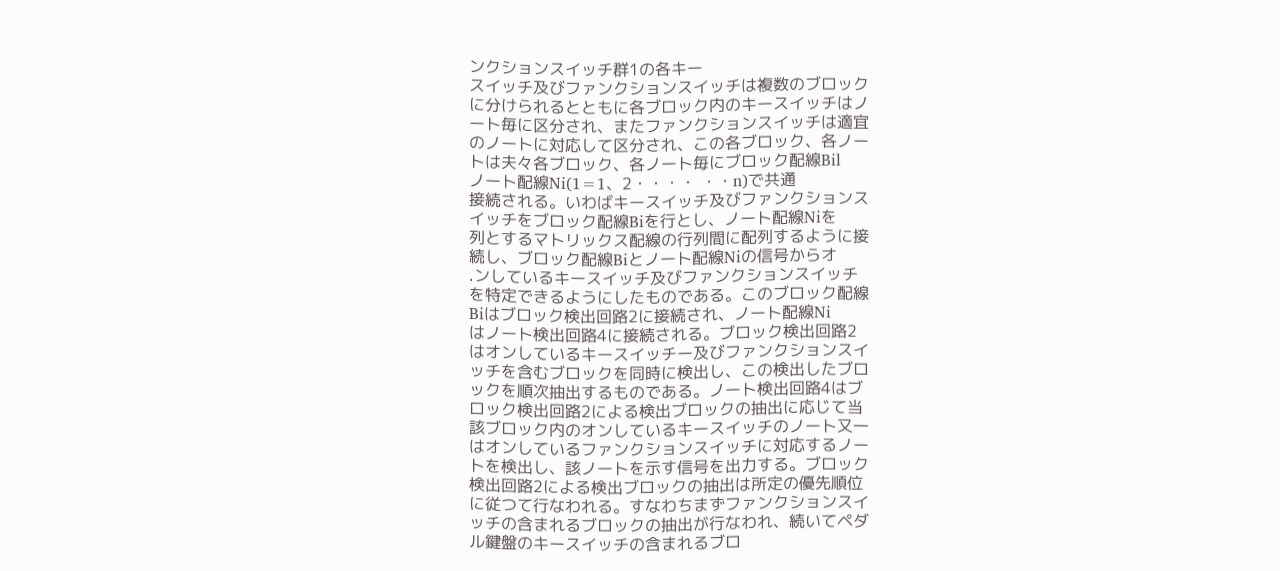ンクションスイッチ群1の各キー
スイッチ及びファンクションスイッチは複数のブロック
に分けられるとともに各ブロック内のキースイッチはノ
ート毎に区分され、またファンクションスイッチは適宜
のノートに対応して区分され、この各ブロック、各ノー
トは夫々各ブロック、各ノート毎にブロック配線Bil
ノート配線Ni(1=1、2・・・・ ・・n)で共通
接続される。いわばキースイッチ及びファンクションス
イッチをブロック配線Biを行とし、ノート配線Niを
列とするマトリックス配線の行列間に配列するように接
続し、ブロック配線Biとノート配線Niの信号からオ
.ンしているキースイッチ及びファンクションスイッチ
を特定できるようにしたものである。このブロック配線
Biはブロック検出回路2に接続され、ノート配線Ni
はノート検出回路4に接続される。ブロック検出回路2
はオンしているキースイッチー及びファンクションスイ
ッチを含むブロックを同時に検出し、この検出したブロ
ックを順次抽出するものである。ノート検出回路4はブ
ロック検出回路2による検出ブロックの抽出に応じて当
該ブロック内のオンしているキースイッチのノート又一
はオンしているファンクションスイッチに対応するノー
トを検出し、該ノートを示す信号を出力する。ブロック
検出回路2による検出ブロックの抽出は所定の優先順位
に従つて行なわれる。すなわちまずファンクションスイ
ッチの含まれるブロックの抽出が行なわれ、続いてペダ
ル鍵盤のキースイッチの含まれるブロ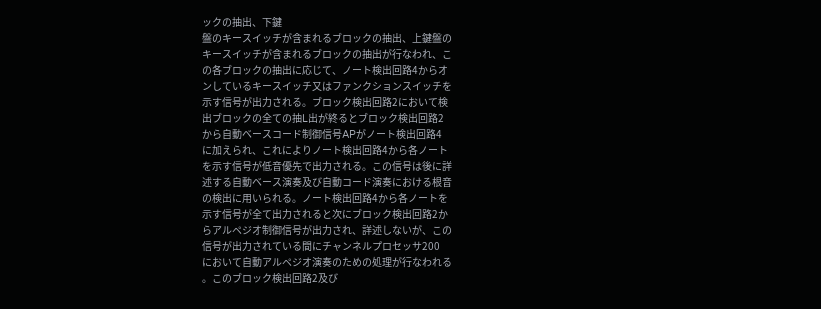ックの抽出、下鍵
盤のキースイッチが含まれるブロックの抽出、上鍵盤の
キースイッチが含まれるブロックの抽出が行なわれ、こ
の各ブロックの抽出に応じて、ノート検出回路4からオ
ンしているキースイッチ又はファンクションスイッチを
示す信号が出力される。ブロック検出回路2において検
出ブロックの全ての抽L出が終るとブロック検出回路2
から自動ベースコード制御信号APがノート検出回路4
に加えられ、これによりノート検出回路4から各ノート
を示す信号が低音優先で出力される。この信号は後に詳
述する自動ベース演奏及び自動コード演奏における根音
の検出に用いられる。ノート検出回路4から各ノートを
示す信号が全て出力されると次にブロック検出回路2か
らアルペジオ制御信号が出力され、詳述しないが、この
信号が出力されている間にチャンネルプロセッサ200
において自動アルペジオ演奏のための処理が行なわれる
。このブロック検出回路2及び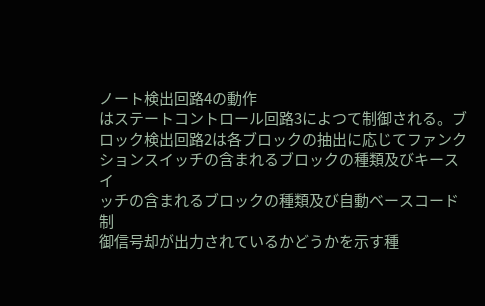ノート検出回路4の動作
はステートコントロール回路3によつて制御される。ブ
ロック検出回路2は各ブロックの抽出に応じてファンク
ションスイッチの含まれるブロックの種類及びキースイ
ッチの含まれるブロックの種類及び自動ベースコード制
御信号却が出力されているかどうかを示す種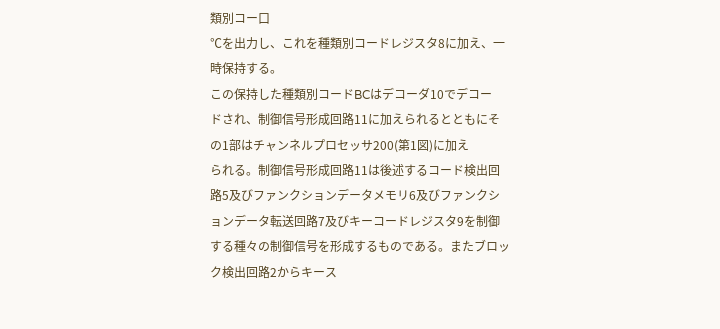類別コー口
℃を出力し、これを種類別コードレジスタ8に加え、一
時保持する。
この保持した種類別コードBCはデコーダ10でデコー
ドされ、制御信号形成回路11に加えられるとともにそ
の1部はチャンネルプロセッサ200(第1図)に加え
られる。制御信号形成回路11は後述するコード検出回
路5及びファンクションデータメモリ6及びファンクシ
ョンデータ転送回路7及びキーコードレジスタ9を制御
する種々の制御信号を形成するものである。またブロッ
ク検出回路2からキース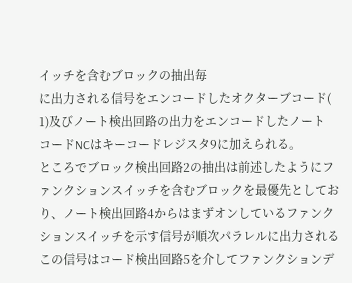イッチを含むブロックの抽出毎
に出力される信号をエンコードしたオクターブコード(
1)及びノート検出回路の出力をエンコードしたノート
コードNCはキーコードレジスタ9に加えられる。
ところでブロック検出回路2の抽出は前述したようにフ
ァンクションスイッチを含むブロックを最優先としてお
り、ノート検出回路4からはまずオンしているファンク
ションスイッチを示す信号が順次パラレルに出力される
この信号はコード検出回路5を介してファンクションデ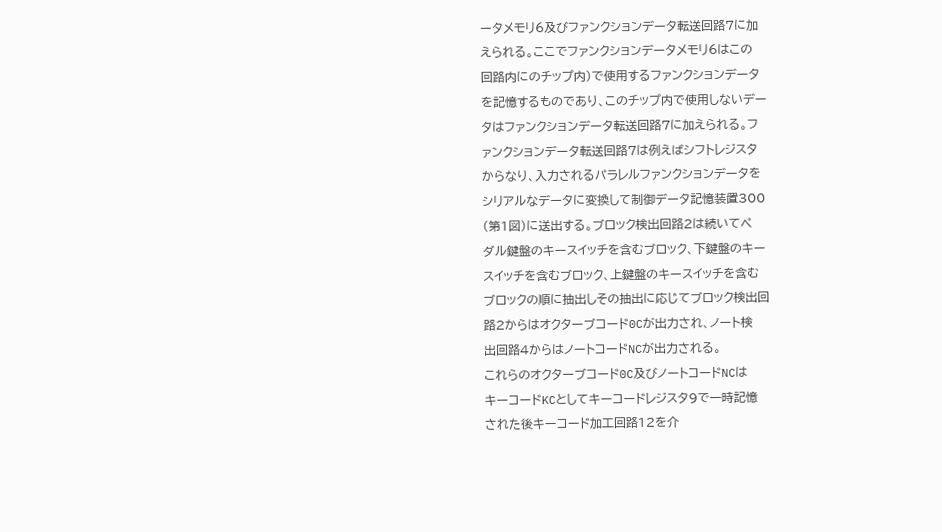ータメモリ6及びファンクションデータ転送回路7に加
えられる。ここでファンクションデータメモリ6はこの
回路内にのチップ内)で使用するファンクションデータ
を記憶するものであり、このチップ内で使用しないデー
タはファンクションデータ転送回路7に加えられる。フ
ァンクションデータ転送回路7は例えばシフトレジスタ
からなり、入力されるパラレルファンクションデータを
シリアルなデータに変換して制御データ記憶装置300
(第1図)に送出する。ブロック検出回路2は続いてペ
ダル鍵盤のキースイッチを含むブロック、下鍵盤のキー
スイッチを含むブロック、上鍵盤のキースイッチを含む
ブロックの順に抽出しその抽出に応じてブロック検出回
路2からはオクターブコード0Cが出力され、ノート検
出回路4からはノートコードNCが出力される。
これらのオクターブコード0C及びノートコードNCは
キーコードKCとしてキーコードレジスタ9で一時記憶
された後キーコード加工回路12を介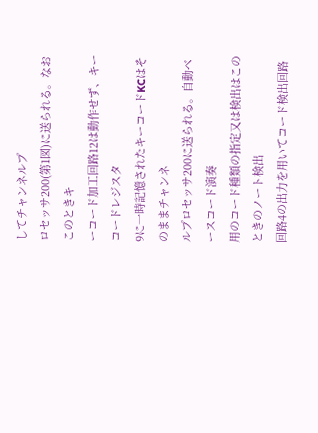してチャンネルプ
ロセッサ200(第1図)に送られる。なおこのときキ
ーコード加工回路12は動作せず、キーコードレジスタ
9に一時記憶されたキーコードKCはそのままチャンネ
ルプロセッサ200に送られる。自動ベースコード演奏
用のコード種類の指定又は検出はこのときのノート検出
回路4の出力を用いてコード検出回路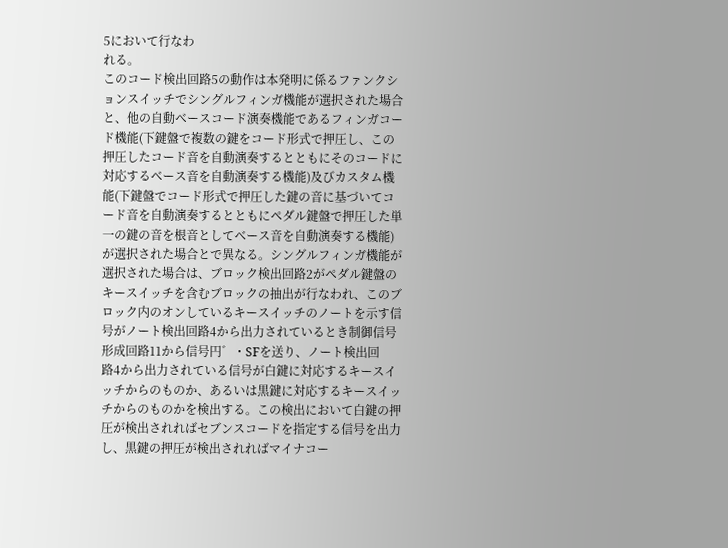5において行なわ
れる。
このコード検出回路5の動作は本発明に係るファンクシ
ョンスイッチでシングルフィンガ機能が選択された場合
と、他の自動ベースコード演奏機能であるフィンガコー
ド機能(下鍵盤で複数の鍵をコード形式で押圧し、この
押圧したコード音を自動演奏するとともにそのコードに
対応するベース音を自動演奏する機能)及びカスタム機
能(下鍵盤でコード形式で押圧した鍵の音に基づいてコ
ード音を自動演奏するとともにペダル鍵盤で押圧した単
一の鍵の音を根音としてベース音を自動演奏する機能)
が選択された場合とで異なる。シングルフィンガ機能が
選択された場合は、ブロック検出回路2がペダル鍵盤の
キースイッチを含むブロックの抽出が行なわれ、このブ
ロック内のオンしているキースイッチのノートを示す信
号がノート検出回路4から出力されているとき制御信号
形成回路11から信号円゛・SFを送り、ノート検出回
路4から出力されている信号が白鍵に対応するキースイ
ッチからのものか、あるいは黒鍵に対応するキースイッ
チからのものかを検出する。この検出において白鍵の押
圧が検出されればセブンスコードを指定する信号を出力
し、黒鍵の押圧が検出されればマイナコー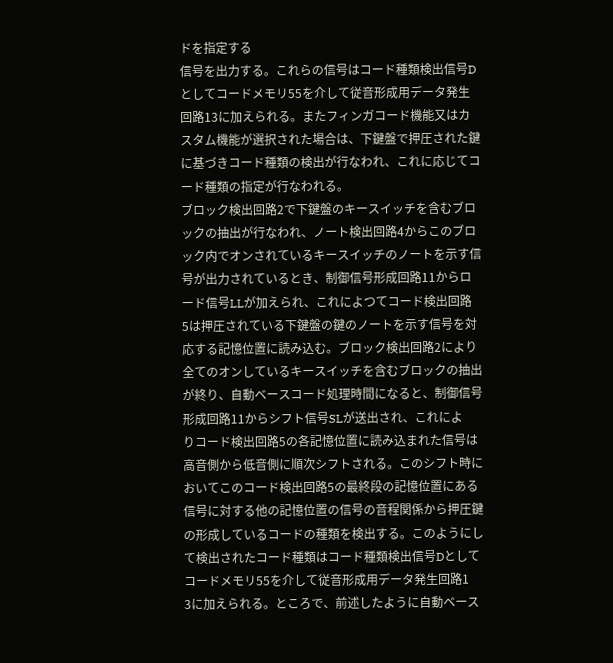ドを指定する
信号を出力する。これらの信号はコード種類検出信号D
としてコードメモリ55を介して従音形成用データ発生
回路13に加えられる。またフィンガコード機能又はカ
スタム機能が選択された場合は、下鍵盤で押圧された鍵
に基づきコード種類の検出が行なわれ、これに応じてコ
ード種類の指定が行なわれる。
ブロック検出回路2で下鍵盤のキースイッチを含むブロ
ックの抽出が行なわれ、ノート検出回路4からこのブロ
ック内でオンされているキースイッチのノートを示す信
号が出力されているとき、制御信号形成回路11からロ
ード信号LLが加えられ、これによつてコード検出回路
5は押圧されている下鍵盤の鍵のノートを示す信号を対
応する記憶位置に読み込む。ブロック検出回路2により
全てのオンしているキースイッチを含むブロックの抽出
が終り、自動ベースコード処理時間になると、制御信号
形成回路11からシフト信号SLが送出され、これによ
りコード検出回路5の各記憶位置に読み込まれた信号は
高音側から低音側に順次シフトされる。このシフト時に
おいてこのコード検出回路5の最終段の記憶位置にある
信号に対する他の記憶位置の信号の音程関係から押圧鍵
の形成しているコードの種類を検出する。このようにし
て検出されたコード種類はコード種類検出信号Dとして
コードメモリ55を介して従音形成用データ発生回路1
3に加えられる。ところで、前述したように自動ベース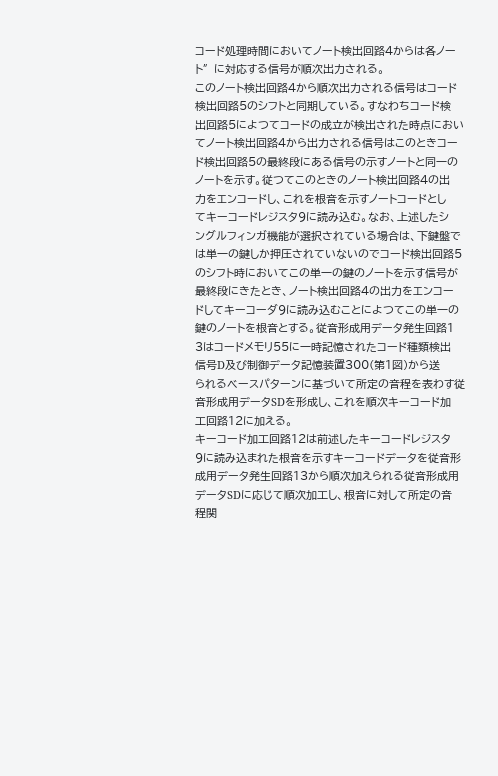コード処理時間においてノート検出回路4からは各ノー
ト″に対応する信号が順次出力される。
このノート検出回路4から順次出力される信号はコード
検出回路5のシフトと同期している。すなわちコード検
出回路5によつてコードの成立が検出された時点におい
てノート検出回路4から出力される信号はこのときコー
ド検出回路5の最終段にある信号の示すノートと同一の
ノートを示す。従つてこのときのノート検出回路4の出
力をエンコードし、これを根音を示すノートコードとし
てキーコードレジスタ9に読み込む。なお、上述したシ
ングルフィンガ機能が選択されている場合は、下鍵盤で
は単一の鍵しか押圧されていないのでコード検出回路5
のシフト時においてこの単一の鍵のノートを示す信号が
最終段にきたとき、ノート検出回路4の出力をエンコー
ドしてキーコーダ9に読み込むことによつてこの単一の
鍵のノートを根音とする。従音形成用データ発生回路1
3はコードメモリ55に一時記憶されたコード種類検出
信号D及び制御データ記憶装置300(第1図)から送
られるベースパターンに基づいて所定の音程を表わす従
音形成用データSDを形成し、これを順次キーコード加
工回路12に加える。
キーコード加工回路12は前述したキーコードレジスタ
9に読み込まれた根音を示すキーコードデータを従音形
成用データ発生回路13から順次加えられる従音形成用
データSDに応じて順次加工し、根音に対して所定の音
程関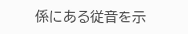係にある従音を示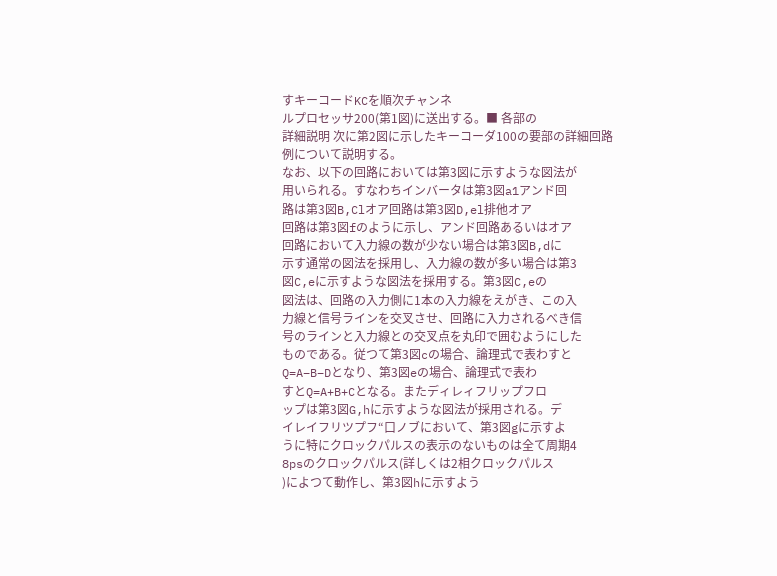すキーコードKCを順次チャンネ
ルプロセッサ200(第1図)に送出する。■ 各部の
詳細説明 次に第2図に示したキーコーダ100の要部の詳細回路
例について説明する。
なお、以下の回路においては第3図に示すような図法が
用いられる。すなわちインバータは第3図a1アンド回
路は第3図B,Clオア回路は第3図D,el排他オア
回路は第3図fのように示し、アンド回路あるいはオア
回路において入力線の数が少ない場合は第3図B,dに
示す通常の図法を採用し、入力線の数が多い場合は第3
図C,eに示すような図法を採用する。第3図C,eの
図法は、回路の入力側に1本の入力線をえがき、この入
力線と信号ラインを交叉させ、回路に入力されるべき信
号のラインと入力線との交叉点を丸印で囲むようにした
ものである。従つて第3図cの場合、論理式で表わすと
Q=A−B−Dとなり、第3図eの場合、論理式で表わ
すとQ=A+B+Cとなる。またディレィフリップフロ
ップは第3図G,hに示すような図法が採用される。デ
イレイフリツプフ“口ノブにおいて、第3図gに示すよ
うに特にクロックパルスの表示のないものは全て周期4
8psのクロックパルス(詳しくは2相クロックパルス
)によつて動作し、第3図hに示すよう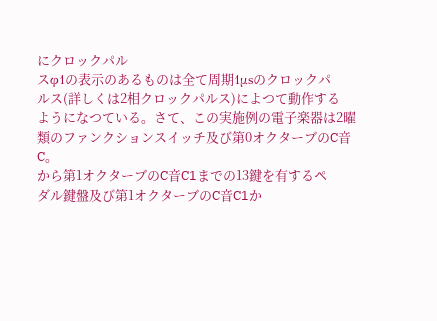にクロックパル
スφ1の表示のあるものは全て周期1μsのクロックパ
ルス(詳しくは2相クロックパルス)によつて動作する
ようになつている。さて、この実施例の電子楽器は2曜
類のファンクションスイッチ及び第0オクターブのC音
C。
から第1オクターブのC音C1までの13鍵を有するペ
ダル鍵盤及び第1オクターブのC音C1か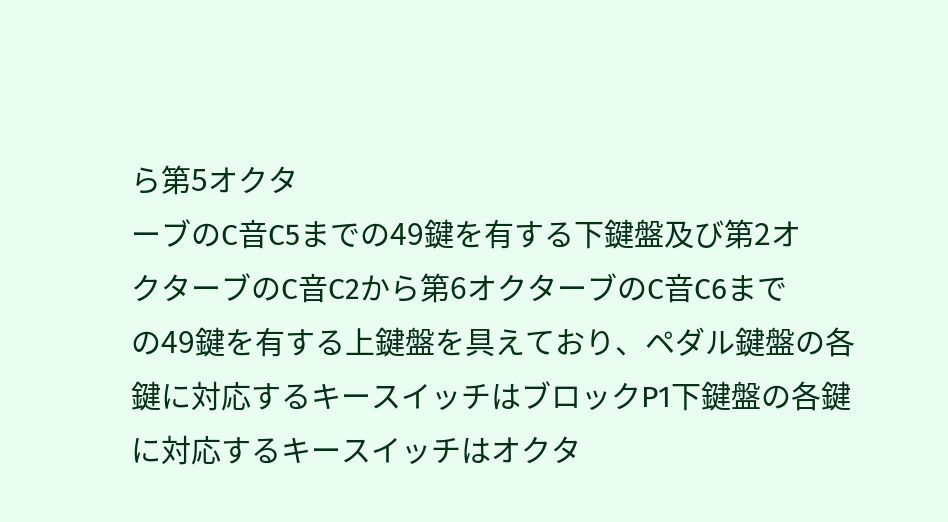ら第5オクタ
ーブのC音C5までの49鍵を有する下鍵盤及び第2オ
クターブのC音C2から第6オクターブのC音C6まで
の49鍵を有する上鍵盤を具えており、ペダル鍵盤の各
鍵に対応するキースイッチはブロックP1下鍵盤の各鍵
に対応するキースイッチはオクタ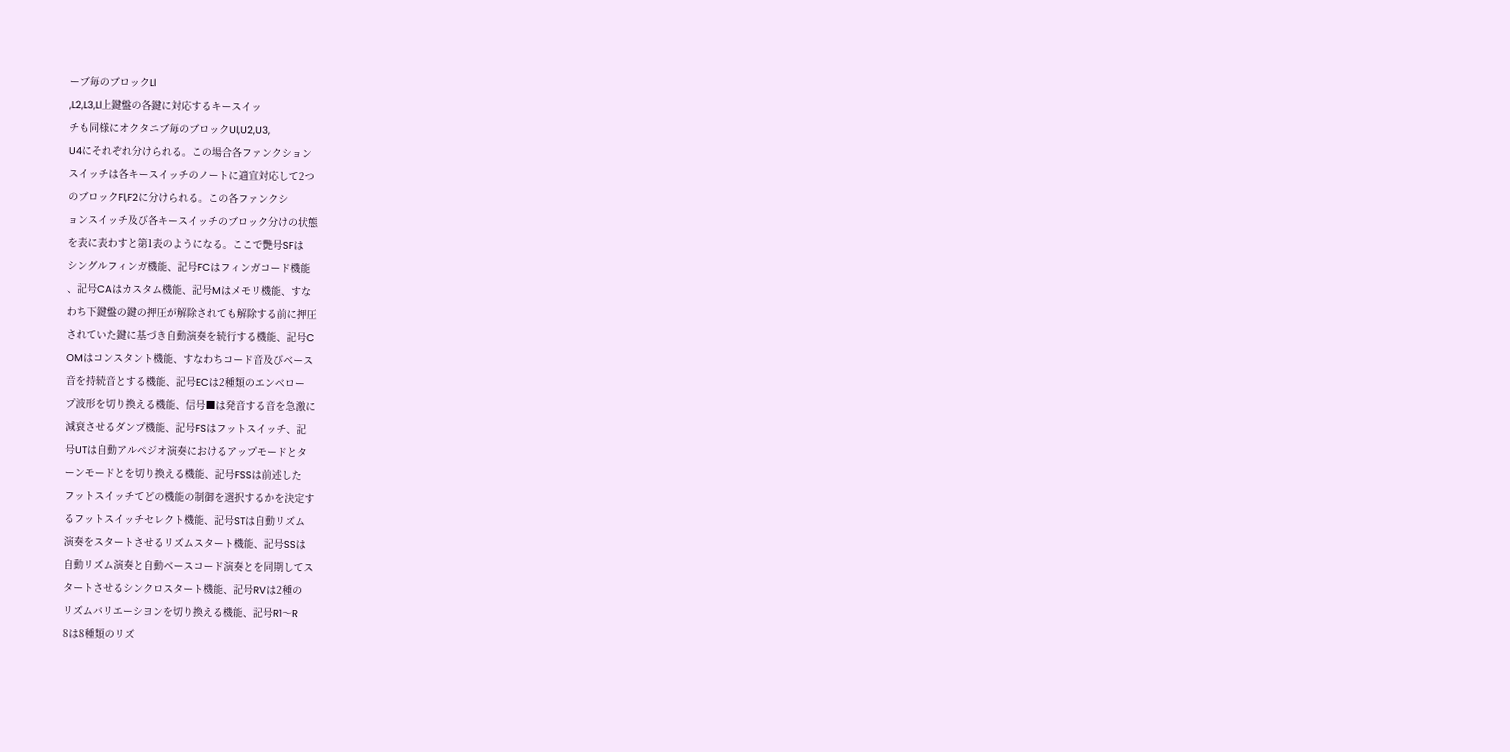ーブ毎のブロックLl
,L2,L3,Ll上鍵盤の各鍵に対応するキースイッ
チも同様にオクタニブ毎のブロックUl,U2,U3,
U4にそれぞれ分けられる。この場合各ファンクション
スイッチは各キースイッチのノートに適宜対応して2つ
のブロックFl,F2に分けられる。この各ファンクシ
ョンスイッチ及び各キースイッチのブロック分けの状態
を表に表わすと第1表のようになる。ここで艷号SFは
シングルフィンガ機能、記号FCはフィンガコード機能
、記号CAはカスタム機能、記号Mはメモリ機能、すな
わち下鍵盤の鍵の押圧が解除されても解除する前に押圧
されていた鍵に基づき自動演奏を続行する機能、記号C
OMはコンスタント機能、すなわちコード音及びベース
音を持続音とする機能、記号ECは2種類のエンベロー
プ波形を切り換える機能、信号■は発音する音を急激に
減衰させるダンプ機能、記号FSはフットスイッチ、記
号UTは自動アルペジオ演奏におけるアップモードとタ
ーンモードとを切り換える機能、記号FSSは前述した
フットスイッチてどの機能の制御を選択するかを決定す
るフットスイッチセレクト機能、記号STは自動リズム
演奏をスタートさせるリズムスタート機能、記号SSは
自動リズム演奏と自動ベースコード演奏とを同期してス
タートさせるシンクロスタート機能、記号RVは2種の
リズムバリエーシヨンを切り換える機能、記号R1〜R
8は8種類のリズ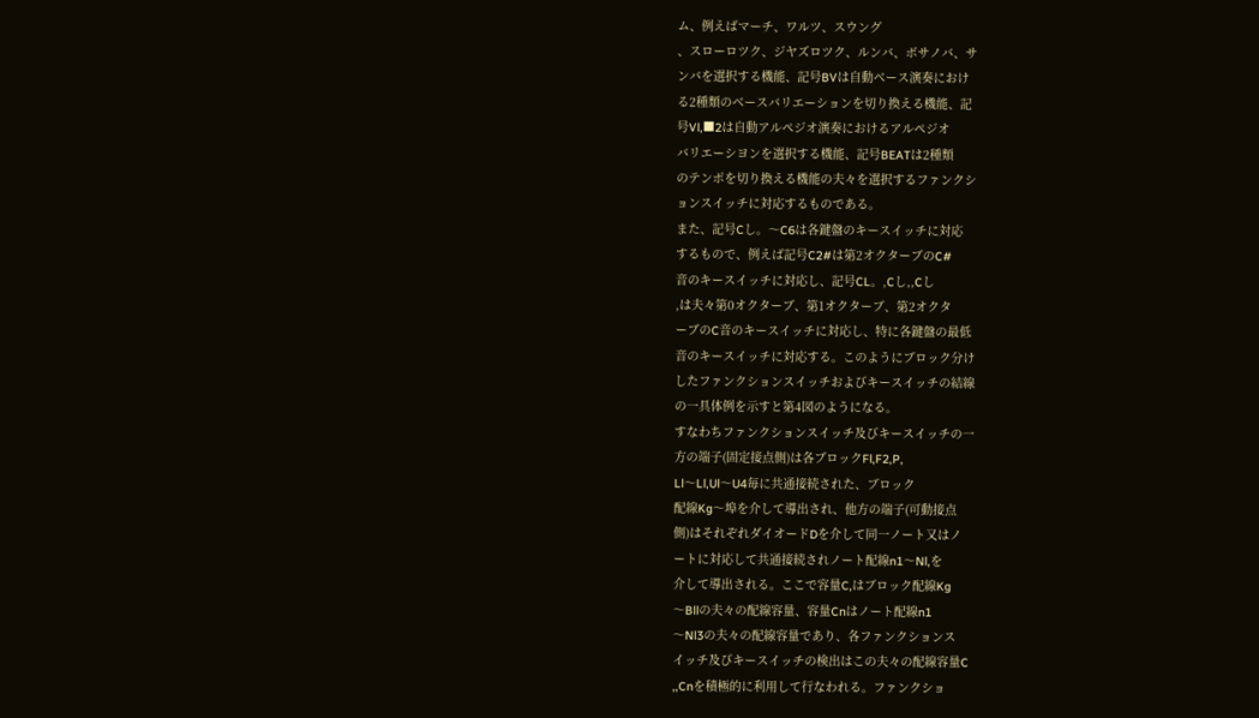ム、例えばマーチ、ワルツ、スウング
、スローロツク、ジヤズロツク、ルンバ、ボサノバ、サ
ンバを選択する機能、記号BVは自動ベース演奏におけ
る2種類のベースバリエーションを切り換える機能、記
号Vl,■2は自動アルペジオ演奏におけるアルペジオ
バリエーシヨンを選択する機能、記号BEATは2種類
のテンポを切り換える機能の夫々を選択するファンクシ
ョンスイッチに対応するものである。
また、記号Cし。〜C6は各鍵盤のキースイッチに対応
するもので、例えば記号C2#は第2オクターブのC#
音のキースイッチに対応し、記号CL。,Cし,,Cし
,は夫々第0オクターブ、第1オクターブ、第2オクタ
ーブのC音のキースイッチに対応し、特に各鍵盤の最低
音のキースイッチに対応する。このようにブロック分け
したファンクションスイッチおよびキースイッチの結線
の一具体例を示すと第4図のようになる。
すなわちファンクションスイッチ及びキースイッチの一
方の端子(固定接点側)は各ブロックFl,F2,P,
Ll〜Ll,Ul〜U4毎に共通接続された、ブロック
配線Kg〜埠を介して導出され、他方の端子(可動接点
側)はそれぞれダイオードDを介して同一ノート又はノ
ートに対応して共通接続されノート配線n1〜Nl,を
介して導出される。ここで容量C,はブロック配線Kg
〜Bllの夫々の配線容量、容量Cnはノート配線n1
〜Nl3の夫々の配線容量であり、各ファンクションス
イッチ及びキースイッチの検出はこの夫々の配線容量C
,,Cnを積極的に利用して行なわれる。ファンクショ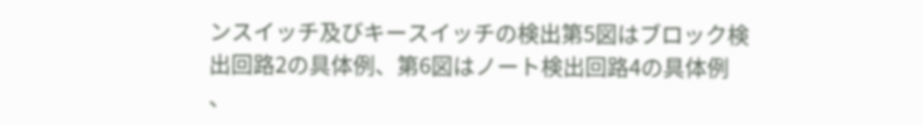ンスイッチ及びキースイッチの検出第5図はブロック検
出回路2の具体例、第6図はノート検出回路4の具体例
、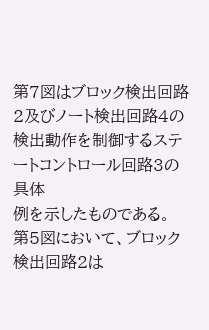第7図はブロック検出回路2及びノート検出回路4の
検出動作を制御するステートコントロール回路3の具体
例を示したものである。
第5図において、ブロック検出回路2は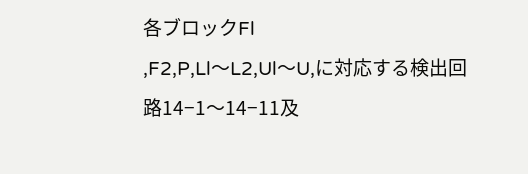各ブロックFl
,F2,P,Ll〜L2,Ul〜U,に対応する検出回
路14−1〜14−11及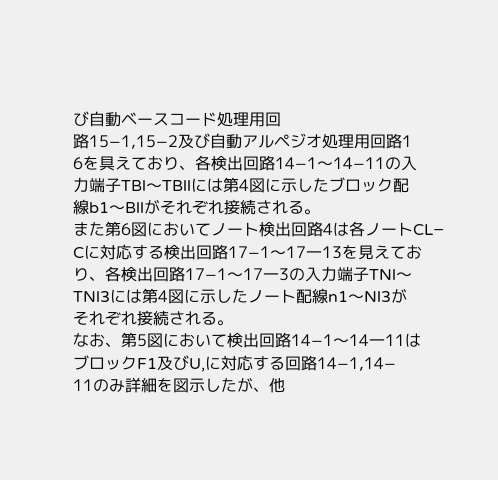び自動ベースコード処理用回
路15−1,15−2及び自動アルペジオ処理用回路1
6を具えており、各検出回路14−1〜14−11の入
力端子TBl〜TBllには第4図に示したブロック配
線b1〜Bllがそれぞれ接続される。
また第6図においてノート検出回路4は各ノートCL−
Cに対応する検出回路17−1〜17一13を見えてお
り、各検出回路17−1〜17一3の入力端子TNl〜
TNl3には第4図に示したノート配線n1〜Nl3が
それぞれ接続される。
なお、第5図において検出回路14−1〜14一11は
ブロックF1及びU,に対応する回路14−1,14−
11のみ詳細を図示したが、他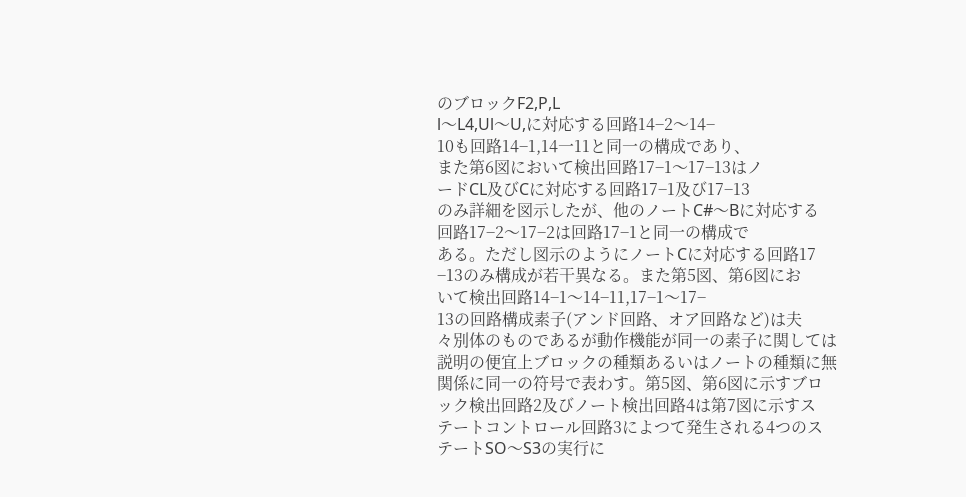のブロックF2,P,L
l〜L4,Ul〜U,に対応する回路14−2〜14−
10も回路14−1,14一11と同一の構成であり、
また第6図において検出回路17−1〜17−13はノ
ードCL及びCに対応する回路17−1及び17−13
のみ詳細を図示したが、他のノートC#〜Bに対応する
回路17−2〜17−2は回路17−1と同一の構成で
ある。ただし図示のようにノートCに対応する回路17
−13のみ構成が若干異なる。また第5図、第6図にお
いて検出回路14−1〜14−11,17−1〜17−
13の回路構成素子(アンド回路、オア回路など)は夫
々別体のものであるが動作機能が同一の素子に関しては
説明の便宜上ブロックの種類あるいはノートの種類に無
関係に同一の符号で表わす。第5図、第6図に示すブロ
ック検出回路2及びノート検出回路4は第7図に示すス
テートコントロール回路3によつて発生される4つのス
テートSO〜S3の実行に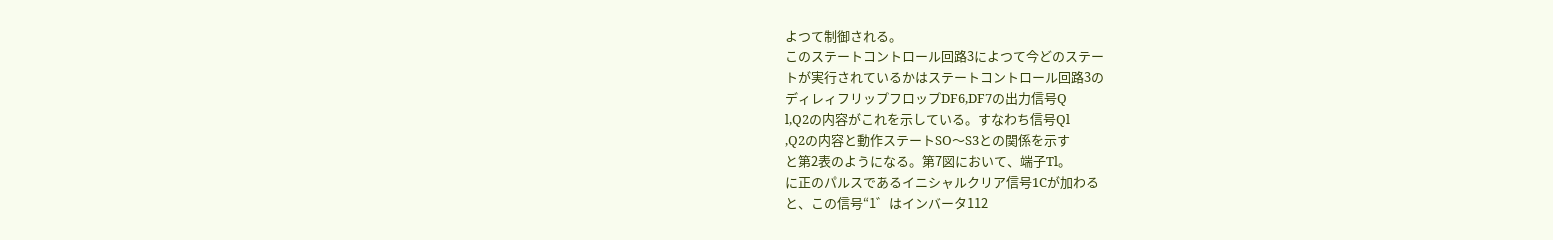よつて制御される。
このステートコントロール回路3によつて今どのステー
トが実行されているかはステートコントロール回路3の
ディレィフリップフロップDF6,DF7の出力信号Q
l,Q2の内容がこれを示している。すなわち信号Ql
,Q2の内容と動作ステートSO〜S3との関係を示す
と第2表のようになる。第7図において、端子Tl。
に正のパルスであるイニシャルクリア信号1Cが加わる
と、この信号“1゛はインバータ112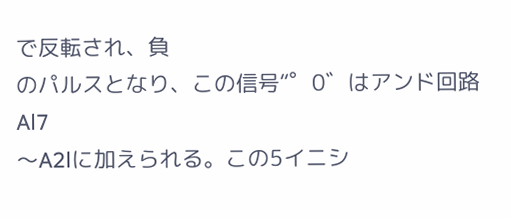で反転され、負
のパルスとなり、この信号“゜0゛はアンド回路Al7
〜A2lに加えられる。この5イニシ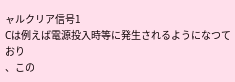ャルクリア信号1
Cは例えば電源投入時等に発生されるようになつており
、この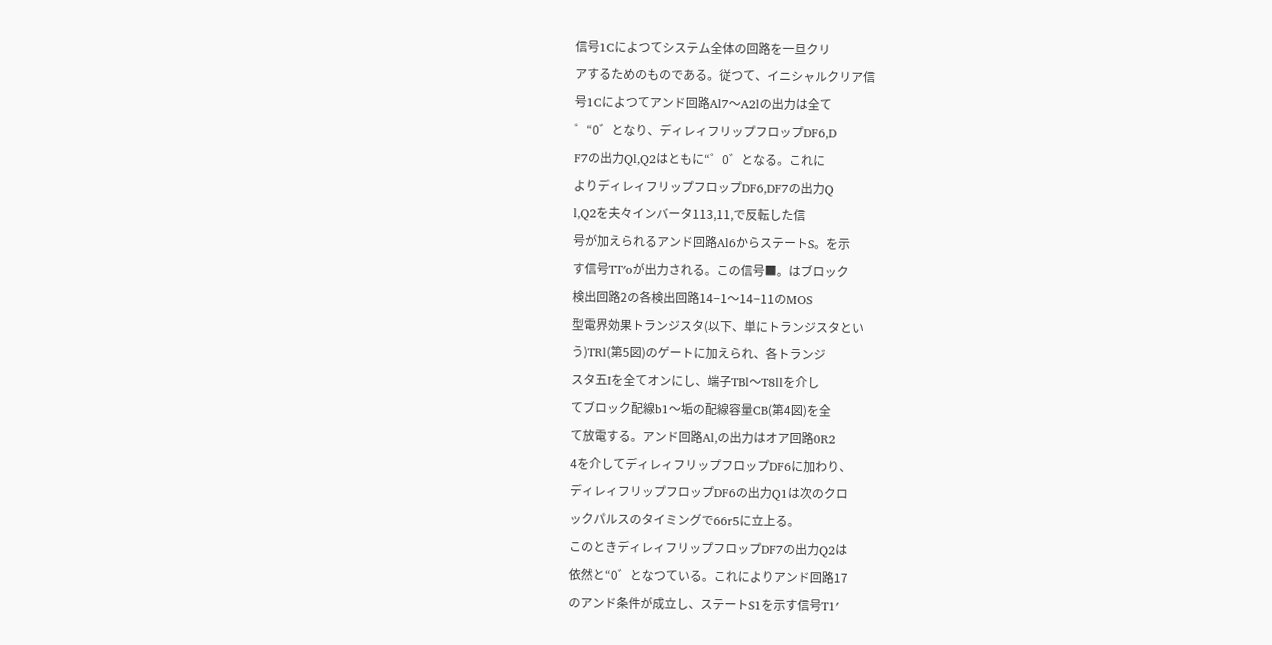信号1Cによつてシステム全体の回路を一旦クリ
アするためのものである。従つて、イニシャルクリア信
号1Cによつてアンド回路Al7〜A2lの出力は全て
゜“0゛となり、ディレィフリップフロップDF6,D
F7の出力Ql,Q2はともに“゜0゛となる。これに
よりディレィフリップフロップDF6,DF7の出力Q
l,Q2を夫々インバータ113,11,で反転した信
号が加えられるアンド回路Al6からステートS。を示
す信号TT′oが出力される。この信号■。はブロック
検出回路2の各検出回路14−1〜14−11のMOS
型電界効果トランジスタ(以下、単にトランジスタとい
う)TRl(第5図)のゲートに加えられ、各トランジ
スタ五Iを全てオンにし、端子TBl〜T8llを介し
てブロック配線b1〜垢の配線容量CB(第4図)を全
て放電する。アンド回路Al,の出力はオア回路0R2
4を介してディレィフリップフロップDF6に加わり、
ディレィフリップフロップDF6の出力Q1は次のクロ
ックパルスのタイミングで66r5に立上る。
このときディレィフリップフロップDF7の出力Q2は
依然と“0゛となつている。これによりアンド回路17
のアンド条件が成立し、ステートS1を示す信号T1′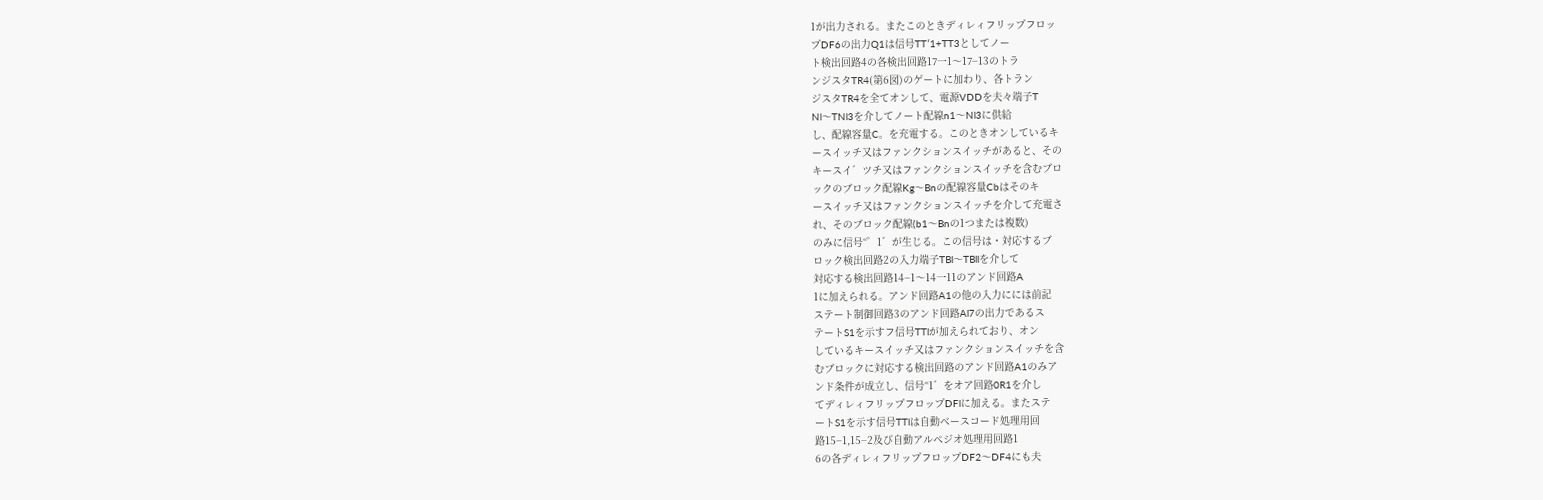1が出力される。またこのときディレィフリップフロッ
プDF6の出力Q1は信号TT′1+TT3としてノー
ト検出回路4の各検出回路17一1〜17−13のトラ
ンジスタTR4(第6図)のゲートに加わり、各トラン
ジスタTR4を全てオンして、電源VDDを夫々端子T
Nl〜TNl3を介してノート配線n1〜Nl3に供給
し、配線容量C。を充電する。このときオンしているキ
ースイッチ又はファンクションスイッチがあると、その
キースイ゛ツチ又はファンクションスイッチを含むブロ
ックのブロック配線Kg〜Bnの配線容量Cbはそのキ
ースイッチ又はファンクションスイッチを介して充電さ
れ、そのブロック配線(b1〜Bnの1つまたは複数)
のみに信号“゜1゛が生じる。この信号は・対応するブ
ロック検出回路2の入力端子TBl〜TBllを介して
対応する検出回路14−1〜14一11のアンド回路A
1に加えられる。アンド回路A1の他の入力にには前記
ステート制御回路3のアンド回路Al7の出力であるス
テートS1を示すフ信号TTlが加えられており、オン
しているキースイッチ又はファンクションスイッチを含
むブロックに対応する検出回路のアンド回路A1のみア
ンド条件が成立し、信号“1゛をオア回路0R1を介し
てディレィフリップフロップDFlに加える。またステ
ートS1を示す信号TTlは自動ベースコード処理用回
路15−1,15−2及び自動アルペジオ処理用回路1
6の各ディレィフリップフロップDF2〜DF4にも夫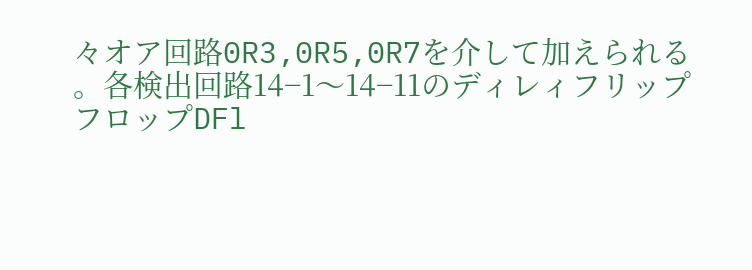々オア回路0R3,0R5,0R7を介して加えられる
。各検出回路14−1〜14−11のディレィフリップ
フロップDFl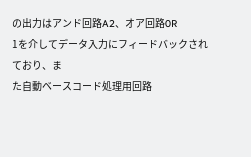の出力はアンド回路A2、オア回路0R
1を介してデータ入力にフィードバックされており、ま
た自動ベースコード処理用回路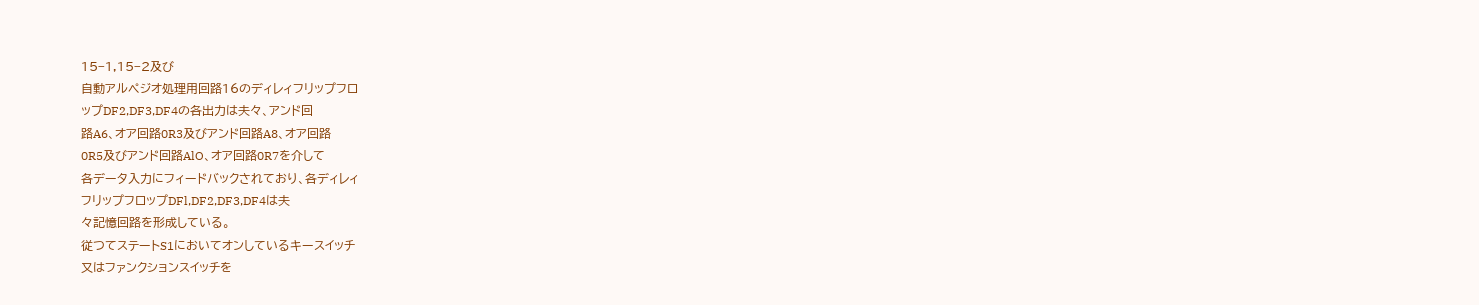15−1,15−2及び
自動アルペジオ処理用回路16のディレィフリップフロ
ップDF2,DF3,DF4の各出力は夫々、アンド回
路A6、オア回路0R3及びアンド回路A8、オア回路
0R5及びアンド回路AlO、オア回路0R7を介して
各データ入力にフィードバックされており、各ディレィ
フリップフロップDFl,DF2,DF3,DF4は夫
々記憶回路を形成している。
従つてステートS1においてオンしているキースイッチ
又はファンクションスイッチを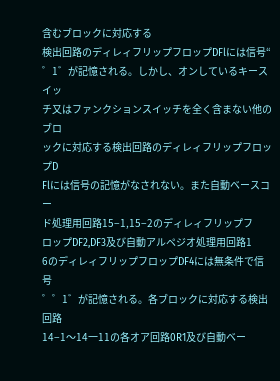含むブロックに対応する
検出回路のディレィフリップフロップDFlには信号“
゜1゛が記憶される。しかし、オンしているキースイッ
チ又はファンクションスイッチを全く含まない他のブロ
ックに対応する検出回路のディレィフリップフロップD
Flには信号の記憶がなされない。また自動ベースコー
ド処理用回路15−1,15−2のディレィフリップフ
ロップDF2,DF3及び自動アルペジオ処理用回路1
6のディレィフリップフロップDF4には無条件で信号
゜゜1゛が記憶される。各ブロックに対応する検出回路
14−1〜14一11の各オア回路0R1及び自動ベー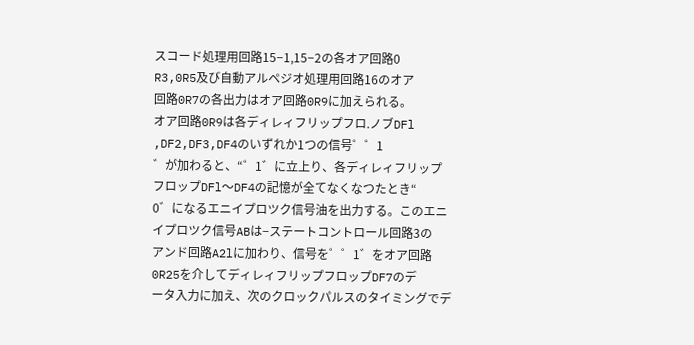スコード処理用回路15−1,15−2の各オア回路0
R3,0R5及び自動アルペジオ処理用回路16のオア
回路0R7の各出力はオア回路0R9に加えられる。
オア回路0R9は各ディレィフリップフロ.ノブDFl
,DF2,DF3,DF4のいずれか1つの信号゜゜1
゛が加わると、“゜1゛に立上り、各ディレィフリップ
フロップDFl〜DF4の記憶が全てなくなつたとき“
0゛になるエニイプロツク信号油を出力する。このエニ
イプロツク信号ABは−ステートコントロール回路3の
アンド回路A2lに加わり、信号を゜゜1゛をオア回路
0R25を介してディレィフリップフロップDF7のデ
ータ入力に加え、次のクロックパルスのタイミングでデ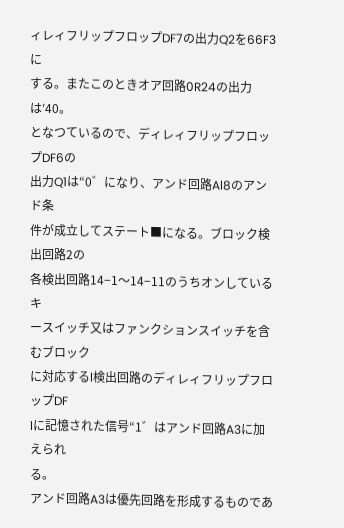ィレィフリップフロップDF7の出力Q2を66F3に
する。またこのときオア回路0R24の出力は′40。
となつているので、ディレィフリップフロップDF6の
出力Q1は“0゛になり、アンド回路Al8のアンド条
件が成立してステート■になる。ブロック検出回路2の
各検出回路14−1〜14−11のうちオンしているキ
ースイッチ又はファンクションスイッチを含むブロック
に対応するl検出回路のディレィフリップフロップDF
lに記憶された信号“1゛はアンド回路A3に加えられ
る。
アンド回路A3は優先回路を形成するものであ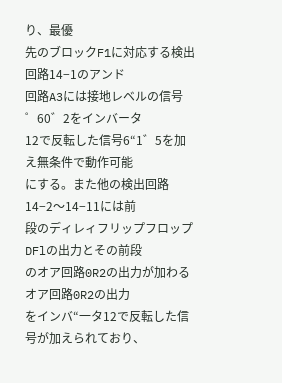り、最優
先のブロックF1に対応する検出回路14−1のアンド
回路A3には接地レベルの信号゜60゛2をインバータ
12で反転した信号6“1゛5を加え無条件で動作可能
にする。また他の検出回路14−2〜14−11には前
段のディレィフリップフロップDFlの出力とその前段
のオア回路0R2の出力が加わるオア回路0R2の出力
をインバ“一タ12で反転した信号が加えられており、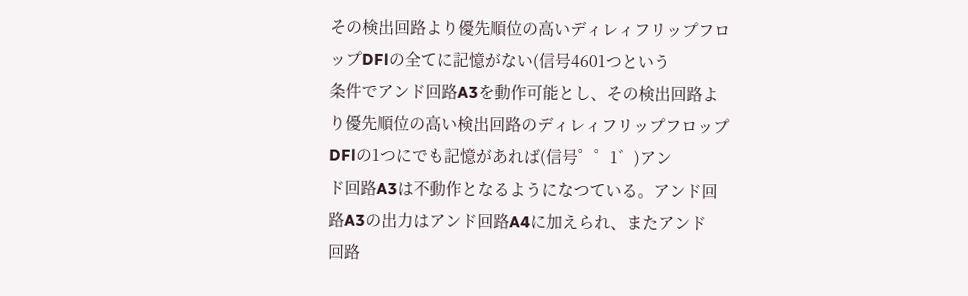その検出回路より優先順位の高いディレィフリップフロ
ップDFlの全てに記憶がない(信号4601つという
条件でアンド回路A3を動作可能とし、その検出回路よ
り優先順位の高い検出回路のディレィフリップフロップ
DFlの1つにでも記憶があれば(信号゜゜1゛)アン
ド回路A3は不動作となるようになつている。アンド回
路A3の出力はアンド回路A4に加えられ、またアンド
回路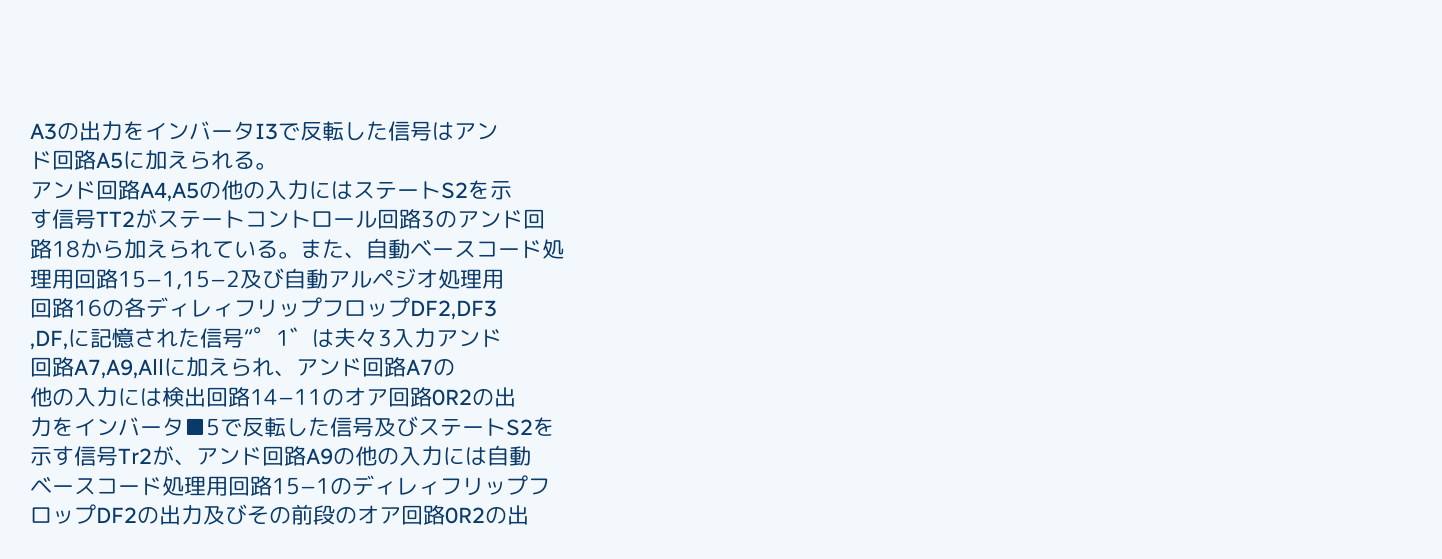A3の出力をインバータI3で反転した信号はアン
ド回路A5に加えられる。
アンド回路A4,A5の他の入力にはステートS2を示
す信号TT2がステートコントロール回路3のアンド回
路18から加えられている。また、自動ベースコード処
理用回路15−1,15−2及び自動アルペジオ処理用
回路16の各ディレィフリップフロップDF2,DF3
,DF,に記憶された信号“゜1゛は夫々3入力アンド
回路A7,A9,Allに加えられ、アンド回路A7の
他の入力には検出回路14−11のオア回路0R2の出
力をインバータ■5で反転した信号及びステートS2を
示す信号Tr2が、アンド回路A9の他の入力には自動
ベースコード処理用回路15−1のディレィフリップフ
ロップDF2の出力及びその前段のオア回路0R2の出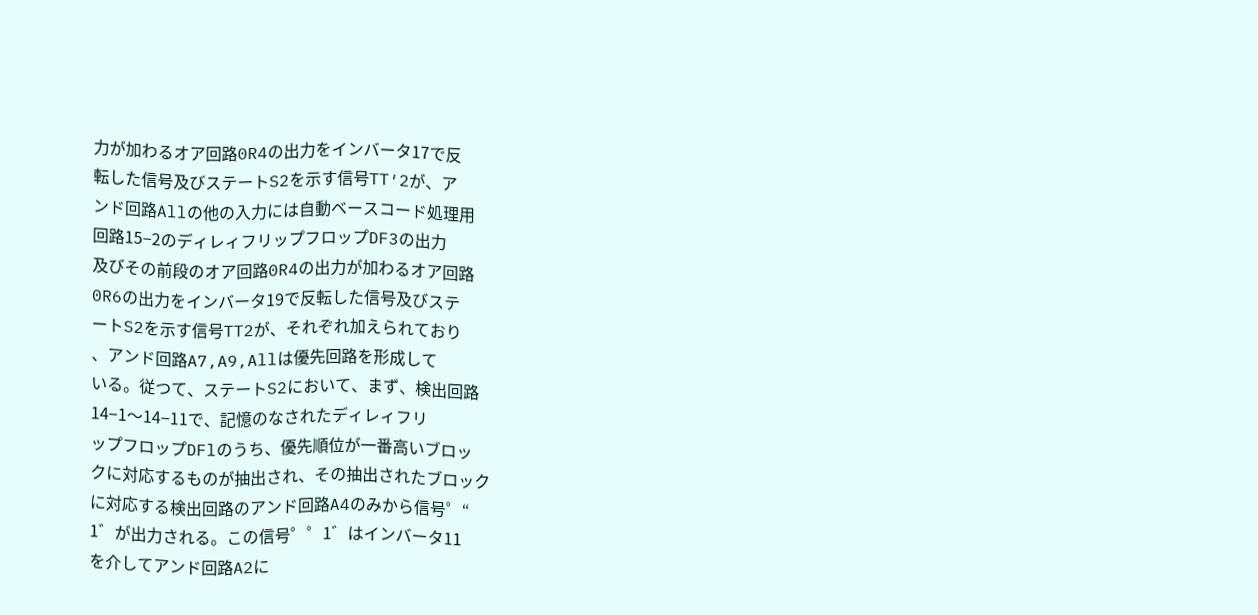力が加わるオア回路0R4の出力をインバータ17で反
転した信号及びステートS2を示す信号TT′2が、ア
ンド回路Allの他の入力には自動ベースコード処理用
回路15−2のディレィフリップフロップDF3の出力
及びその前段のオア回路0R4の出力が加わるオア回路
0R6の出力をインバータ19で反転した信号及びステ
ートS2を示す信号TT2が、それぞれ加えられており
、アンド回路A7,A9,Allは優先回路を形成して
いる。従つて、ステートS2において、まず、検出回路
14−1〜14−11で、記憶のなされたディレィフリ
ップフロップDFlのうち、優先順位が一番高いブロッ
クに対応するものが抽出され、その抽出されたブロック
に対応する検出回路のアンド回路A4のみから信号゜“
1゛が出力される。この信号゜゜1゛はインバータ11
を介してアンド回路A2に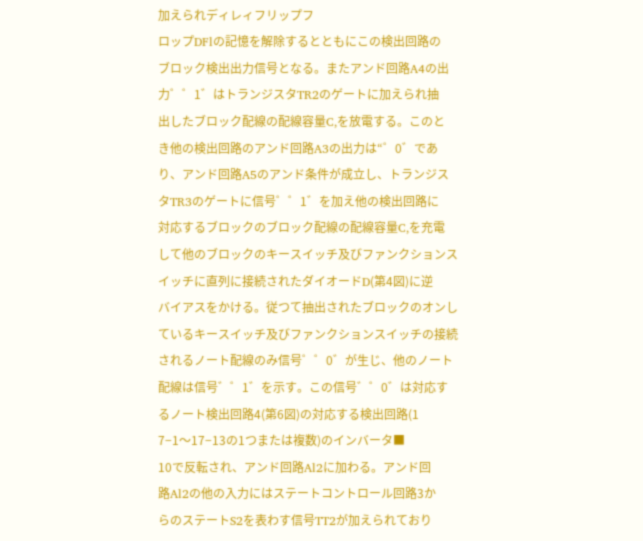加えられディレィフリップフ
ロップDFlの記憶を解除するとともにこの検出回路の
ブロック検出出力信号となる。またアンド回路A4の出
力゜゜1゛はトランジスタTR2のゲートに加えられ抽
出したブロック配線の配線容量C,を放電する。このと
き他の検出回路のアンド回路A3の出力は“゜0゛であ
り、アンド回路A5のアンド条件が成立し、トランジス
タTR3のゲートに信号゜゜1゛を加え他の検出回路に
対応するブロックのブロック配線の配線容量C,を充電
して他のブロックのキースイッチ及びファンクションス
イッチに直列に接続されたダイオードD(第4図)に逆
バイアスをかける。従つて抽出されたブロックのオンし
ているキースイッチ及びファンクションスイッチの接続
されるノート配線のみ信号゜゜0゛が生じ、他のノート
配線は信号゛゜1゛を示す。この信号゛゜0゛は対応す
るノート検出回路4(第6図)の対応する検出回路(1
7−1〜17−13の1つまたは複数)のインバータ■
10で反転され、アンド回路Al2に加わる。アンド回
路Al2の他の入力にはステートコントロール回路3か
らのステートS2を表わす信号TT2が加えられており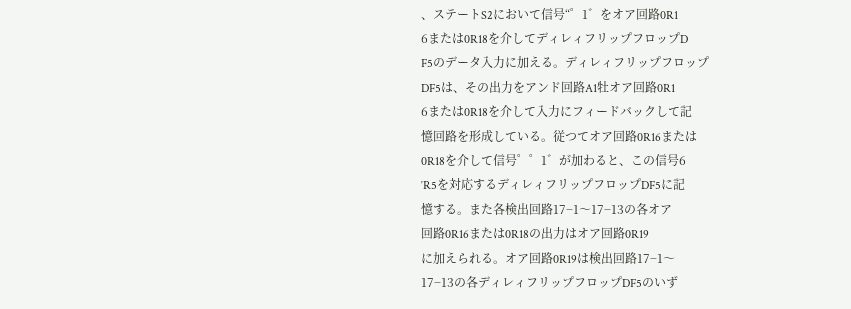、ステートS2において信号“゜1゛をオア回路0R1
6または0R18を介してディレィフリップフロップD
F5のデータ入力に加える。ディレィフリップフロップ
DF5は、その出力をアンド回路A1牡オア回路0R1
6または0R18を介して入力にフィードバックして記
憶回路を形成している。従つてオア回路0R16または
0R18を介して信号゜゜1゛が加わると、この信号6
′R5を対応するディレィフリップフロップDF5に記
憶する。また各検出回路17−1〜17−13の各オア
回路0R16または0R18の出力はオア回路0R19
に加えられる。オア回路0R19は検出回路17−1〜
17−13の各ディレィフリップフロップDF5のいず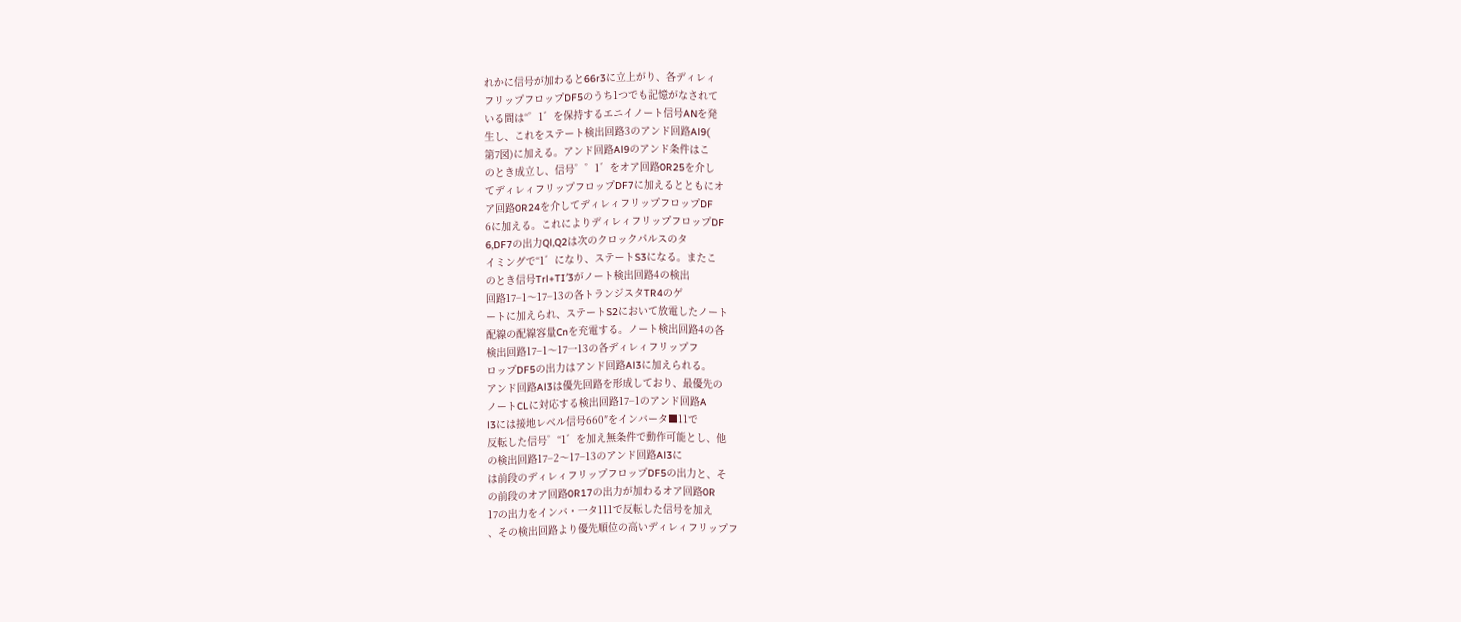れかに信号が加わると66r3に立上がり、各ディレィ
フリップフロップDF5のうち1つでも記憶がなされて
いる間は“゜1゛を保持するエニイノート信号ANを発
生し、これをステート検出回路3のアンド回路Al9(
第7図)に加える。アンド回路Al9のアンド条件はこ
のとき成立し、信号゜゜1゛をオア回路0R25を介し
てディレィフリップフロップDF7に加えるとともにオ
ア回路0R24を介してディレィフリップフロップDF
6に加える。これによりディレィフリップフロップDF
6,DF7の出力Ql,Q2は次のクロックパルスのタ
イミングで“1゛になり、ステートS3になる。またこ
のとき信号Trl+TI′3がノート検出回路4の検出
回路17−1〜17−13の各トランジスタTR4のゲ
ートに加えられ、ステートS2において放電したノート
配線の配線容量Cnを充電する。ノート検出回路4の各
検出回路17−1〜17一13の各ディレィフリップフ
ロップDF5の出力はアンド回路Al3に加えられる。
アンド回路Al3は優先回路を形成しており、最優先の
ノートCLに対応する検出回路17−1のアンド回路A
l3には接地レベル信号660″をインバータ■11で
反転した信号゜“1゛を加え無条件で動作可能とし、他
の検出回路17−2〜17−13のアンド回路Al3に
は前段のディレィフリップフロップDF5の出力と、そ
の前段のオア回路0R17の出力が加わるオア回路0R
17の出力をインバ・一タ111で反転した信号を加え
、その検出回路より優先順位の高いディレィフリップフ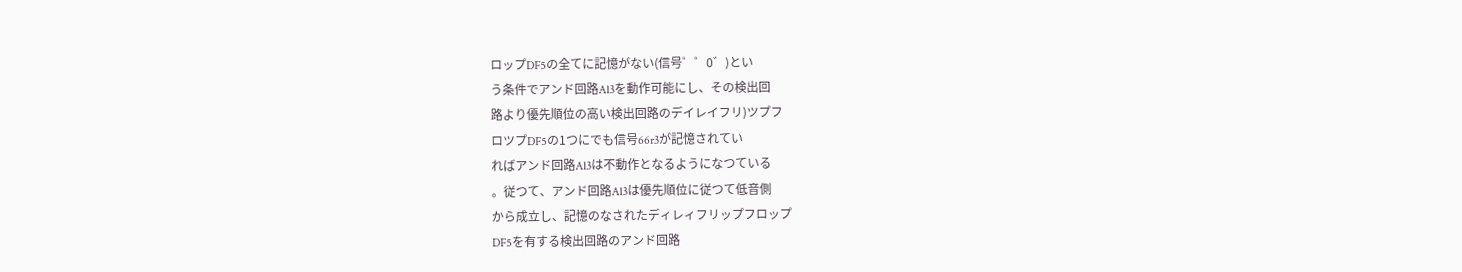ロップDF5の全てに記憶がない(信号゜゜0゛)とい
う条件でアンド回路Al3を動作可能にし、その検出回
路より優先順位の高い検出回路のデイレイフリ)ツプフ
ロツプDF5の1つにでも信号66r3が記憶されてい
ればアンド回路Al3は不動作となるようになつている
。従つて、アンド回路Al3は優先順位に従つて低音側
から成立し、記憶のなされたディレィフリップフロップ
DF5を有する検出回路のアンド回路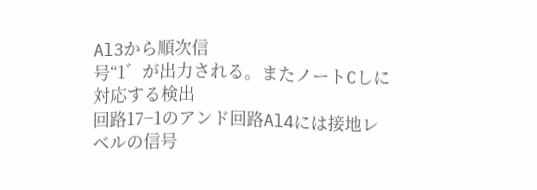Al3から順次信
号“1゛が出力される。またノートCしに対応する検出
回路17−1のアンド回路Al4には接地レベルの信号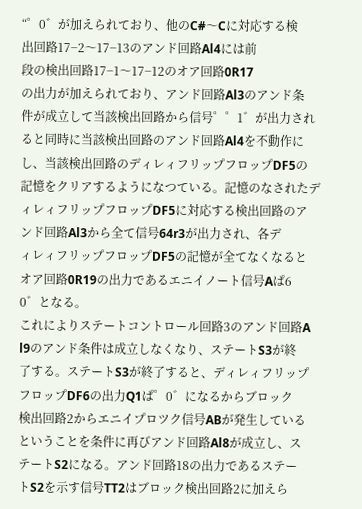“゜0゛が加えられており、他のC#〜Cに対応する検
出回路17−2〜17−13のアンド回路Al4には前
段の検出回路17−1〜17−12のオア回路0R17
の出力が加えられており、アンド回路Al3のアンド条
件が成立して当該検出回路から信号゜゜1゛が出力され
ると同時に当該検出回路のアンド回路Al4を不動作に
し、当該検出回路のディレィフリップフロップDF5の
記憶をクリアするようになつている。記憶のなされたデ
ィレィフリップフロップDF5に対応する検出回路のア
ンド回路Al3から全て信号64r3が出力され、各デ
ィレィフリップフロップDF5の記憶が全てなくなると
オア回路0R19の出力であるエニイノート信号Aぱ6
0゛となる。
これによりステートコントロール回路3のアンド回路A
l9のアンド条件は成立しなくなり、ステートS3が終
了する。ステートS3が終了すると、ディレィフリップ
フロップDF6の出力Q1ぱ゜0゛になるからブロック
検出回路2からエニイプロツク信号ABが発生している
ということを条件に再びアンド回路Al8が成立し、ス
テートS2になる。アンド回路18の出力であるステー
トS2を示す信号TT2はブロック検出回路2に加えら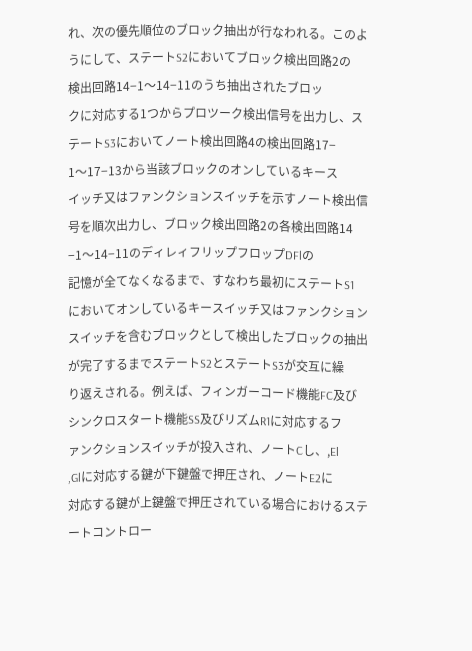れ、次の優先順位のブロック抽出が行なわれる。このよ
うにして、ステートS2においてブロック検出回路2の
検出回路14−1〜14−11のうち抽出されたブロッ
クに対応する1つからプロツーク検出信号を出力し、ス
テートS3においてノート検出回路4の検出回路17−
1〜17−13から当該ブロックのオンしているキース
イッチ又はファンクションスイッチを示すノート検出信
号を順次出力し、ブロック検出回路2の各検出回路14
−1〜14−11のディレィフリップフロップDFlの
記憶が全てなくなるまで、すなわち最初にステートS1
においてオンしているキースイッチ又はファンクション
スイッチを含むブロックとして検出したブロックの抽出
が完了するまでステートS2とステートS3が交互に繰
り返えされる。例えば、フィンガーコード機能FC及び
シンクロスタート機能SS及びリズムR1に対応するフ
ァンクションスイッチが投入され、ノートCし、,El
,Glに対応する鍵が下鍵盤で押圧され、ノートE2に
対応する鍵が上鍵盤で押圧されている場合におけるステ
ートコントロー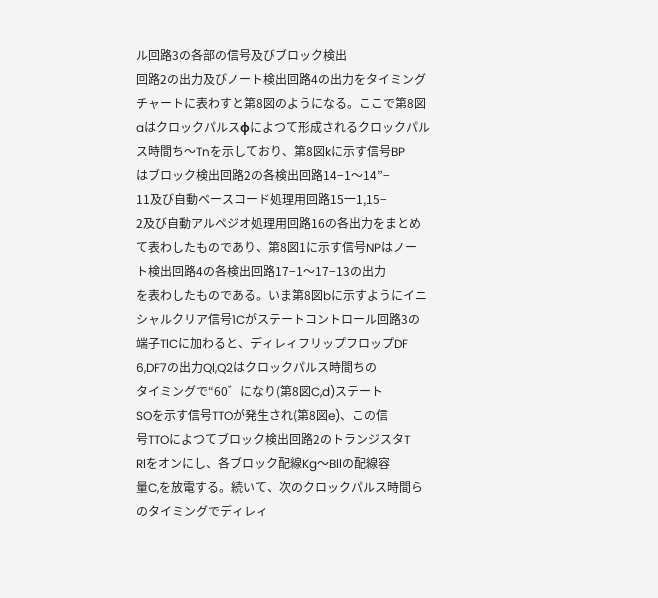ル回路3の各部の信号及びブロック検出
回路2の出力及びノート検出回路4の出力をタイミング
チャートに表わすと第8図のようになる。ここで第8図
aはクロックパルスφによつて形成されるクロックパル
ス時間ち〜Tnを示しており、第8図kに示す信号BP
はブロック検出回路2の各検出回路14−1〜14”−
11及び自動ベースコード処理用回路15一1,15−
2及び自動アルペジオ処理用回路16の各出力をまとめ
て表わしたものであり、第8図1に示す信号NPはノー
ト検出回路4の各検出回路17−1〜17−13の出力
を表わしたものである。いま第8図bに示すようにイニ
シャルクリア信号1Cがステートコントロール回路3の
端子TlCに加わると、ディレィフリップフロップDF
6,DF7の出力Ql,Q2はクロックパルス時間ちの
タイミングで“60゛になり(第8図C,d)ステート
SOを示す信号TTOが発生され(第8図e)、この信
号TTOによつてブロック検出回路2のトランジスタT
Rlをオンにし、各ブロック配線Kg〜Bllの配線容
量C,を放電する。続いて、次のクロックパルス時間ら
のタイミングでディレィ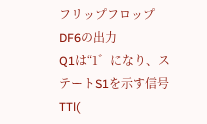フリップフロップDF6の出力
Q1は“1゛になり、ステートS1を示す信号TTl(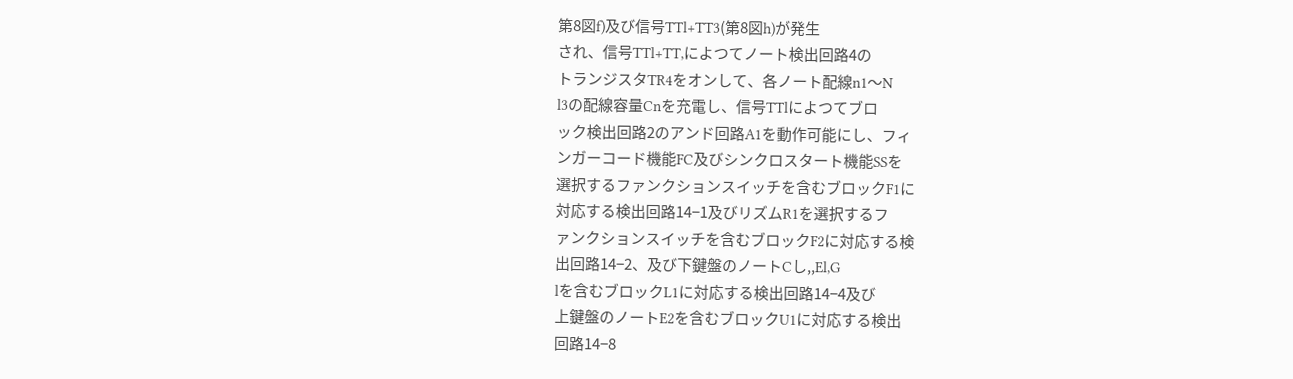第8図f)及び信号TTl+TT3(第8図h)が発生
され、信号TTl+TT,によつてノート検出回路4の
トランジスタTR4をオンして、各ノート配線n1〜N
l3の配線容量Cnを充電し、信号TTlによつてブロ
ック検出回路2のアンド回路A1を動作可能にし、フィ
ンガーコード機能FC及びシンクロスタート機能SSを
選択するファンクションスイッチを含むブロックF1に
対応する検出回路14−1及びリズムR1を選択するフ
ァンクションスイッチを含むブロックF2に対応する検
出回路14−2、及び下鍵盤のノートCし,,El,G
lを含むブロックL1に対応する検出回路14−4及び
上鍵盤のノートE2を含むブロックU1に対応する検出
回路14−8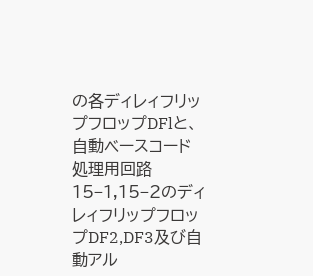の各ディレィフリップフロップDFlと、
自動ベースコード処理用回路15−1,15−2のディ
レィフリップフロップDF2,DF3及び自動アル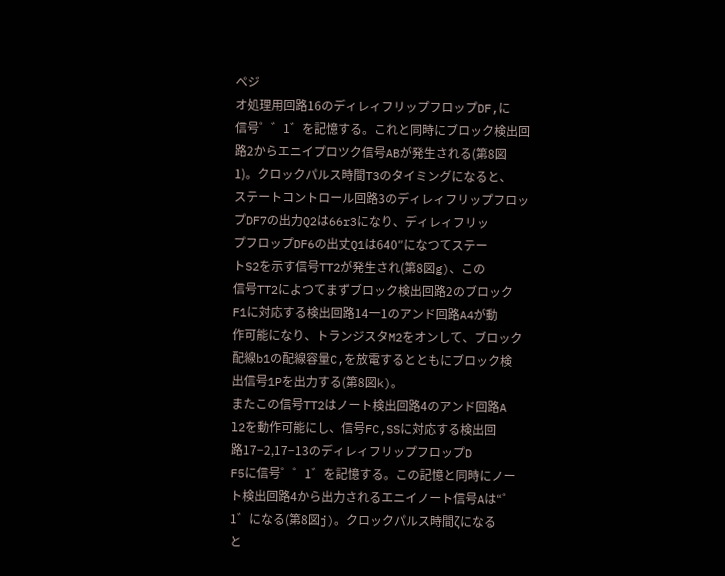ペジ
オ処理用回路16のディレィフリップフロップDF,に
信号゜゛1゛を記憶する。これと同時にブロック検出回
路2からエニイプロツク信号ABが発生される(第8図
1)。クロックパルス時間T3のタイミングになると、
ステートコントロール回路3のディレィフリップフロッ
プDF7の出力Q2は66r3になり、ディレィフリッ
プフロップDF6の出丈Q1は640″になつてステー
トS2を示す信号TT2が発生され(第8図g)、この
信号TT2によつてまずブロック検出回路2のブロック
F1に対応する検出回路14一1のアンド回路A4が動
作可能になり、トランジスタM2をオンして、ブロック
配線b1の配線容量C,を放電するとともにブロック検
出信号1Pを出力する(第8図k)。
またこの信号TT2はノート検出回路4のアンド回路A
l2を動作可能にし、信号FC,SSに対応する検出回
路17−2,17−13のディレィフリップフロップD
F5に信号゜゜1゛を記憶する。この記憶と同時にノー
ト検出回路4から出力されるエニイノート信号Aは“゜
1゛になる(第8図j)。クロックパルス時間ζになる
と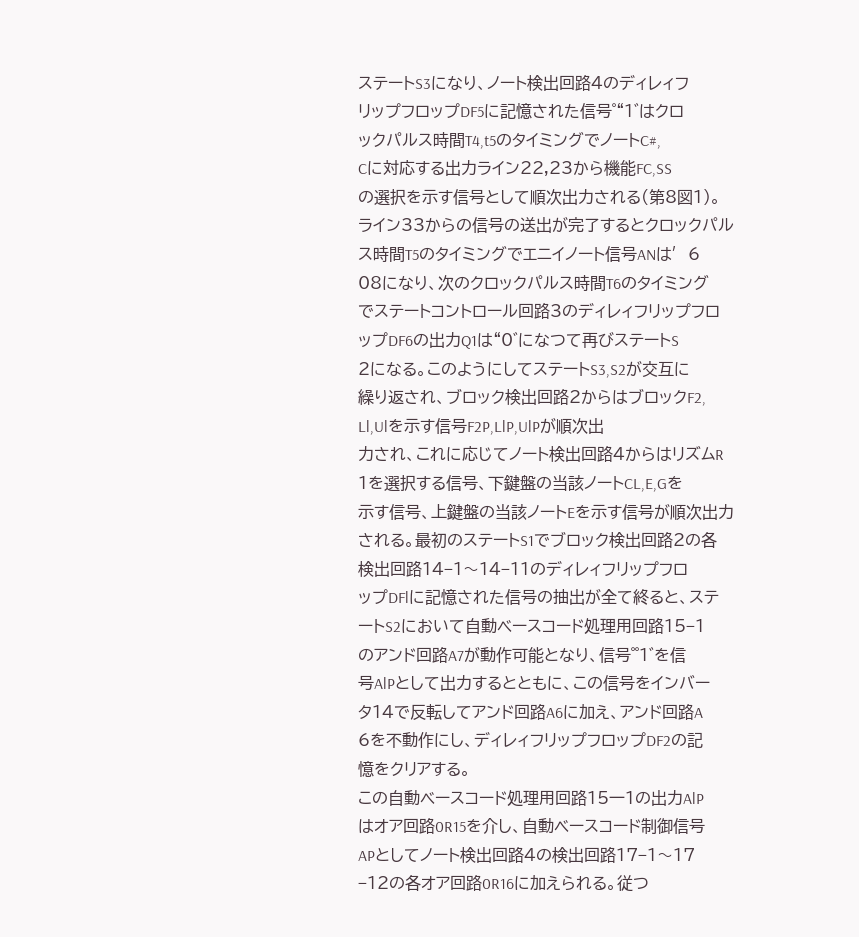ステートS3になり、ノート検出回路4のディレィフ
リップフロップDF5に記憶された信号゜“1゛はクロ
ックパルス時間T4,t5のタイミングでノートC#,
Cに対応する出力ライン22,23から機能FC,SS
の選択を示す信号として順次出力される(第8図1)。
ライン33からの信号の送出が完了するとクロックパル
ス時間T5のタイミングでエニイノート信号ANは′6
08になり、次のクロックパルス時間T6のタイミング
でステートコントロール回路3のディレィフリップフロ
ップDF6の出力Q1は“0゛になつて再びステートS
2になる。このようにしてステートS3,S2が交互に
繰り返され、ブロック検出回路2からはブロックF2,
Ll,Ulを示す信号F2P,LlP,UlPが順次出
力され、これに応じてノート検出回路4からはリズムR
1を選択する信号、下鍵盤の当該ノートCL,E,Gを
示す信号、上鍵盤の当該ノートEを示す信号が順次出力
される。最初のステートS1でブロック検出回路2の各
検出回路14−1〜14−11のディレィフリップフロ
ップDFlに記憶された信号の抽出が全て終ると、ステ
ートS2において自動ベースコード処理用回路15−1
のアンド回路A7が動作可能となり、信号゜゜1゛を信
号AlPとして出力するとともに、この信号をインバー
タ14で反転してアンド回路A6に加え、アンド回路A
6を不動作にし、ディレィフリップフロップDF2の記
憶をクリアする。
この自動ベースコード処理用回路15一1の出力AlP
はオア回路0R15を介し、自動ベースコード制御信号
APとしてノート検出回路4の検出回路17−1〜17
−12の各オア回路0R16に加えられる。従つ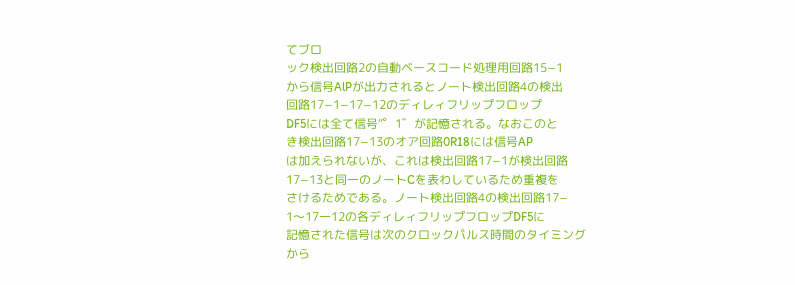てブロ
ック検出回路2の自動ベースコード処理用回路15−1
から信号AlPが出力されるとノート検出回路4の検出
回路17−1−17−12のディレィフリップフロップ
DF5には全て信号“゜1゛が記憶される。なおこのと
き検出回路17−13のオア回路0R18には信号AP
は加えられないが、これは検出回路17−1が検出回路
17−13と同一のノートCを表わしているため重複を
さけるためである。ノート検出回路4の検出回路17−
1〜17一12の各ディレィフリップフロップDF5に
記憶された信号は次のクロックパルス時間のタイミング
から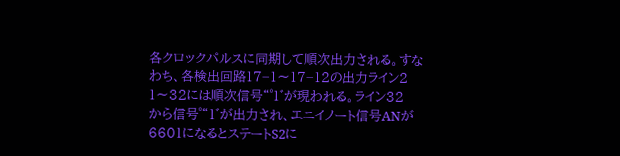各クロックパルスに同期して順次出力される。すな
わち、各検出回路17−1〜17−12の出力ライン2
1〜32には順次信号“゜1゛が現われる。ライン32
から信号゜“1゛が出力され、エニイノート信号ANが
6601になるとステートS2に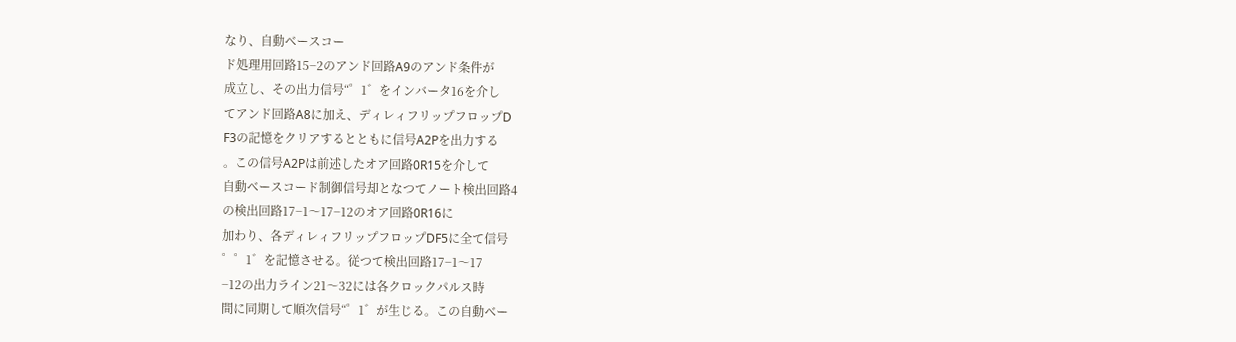なり、自動ベースコー
ド処理用回路15−2のアンド回路A9のアンド条件が
成立し、その出力信号“゜1゛をインバータ16を介し
てアンド回路A8に加え、ディレィフリップフロップD
F3の記憶をクリアするとともに信号A2Pを出力する
。この信号A2Pは前述したオア回路0R15を介して
自動ベースコード制御信号却となつてノート検出回路4
の検出回路17−1〜17−12のオア回路0R16に
加わり、各ディレィフリップフロップDF5に全て信号
゜゜1゛を記憶させる。従つて検出回路17−1〜17
−12の出力ライン21〜32には各クロックパルス時
間に同期して順次信号“゜1゛が生じる。この自動ベー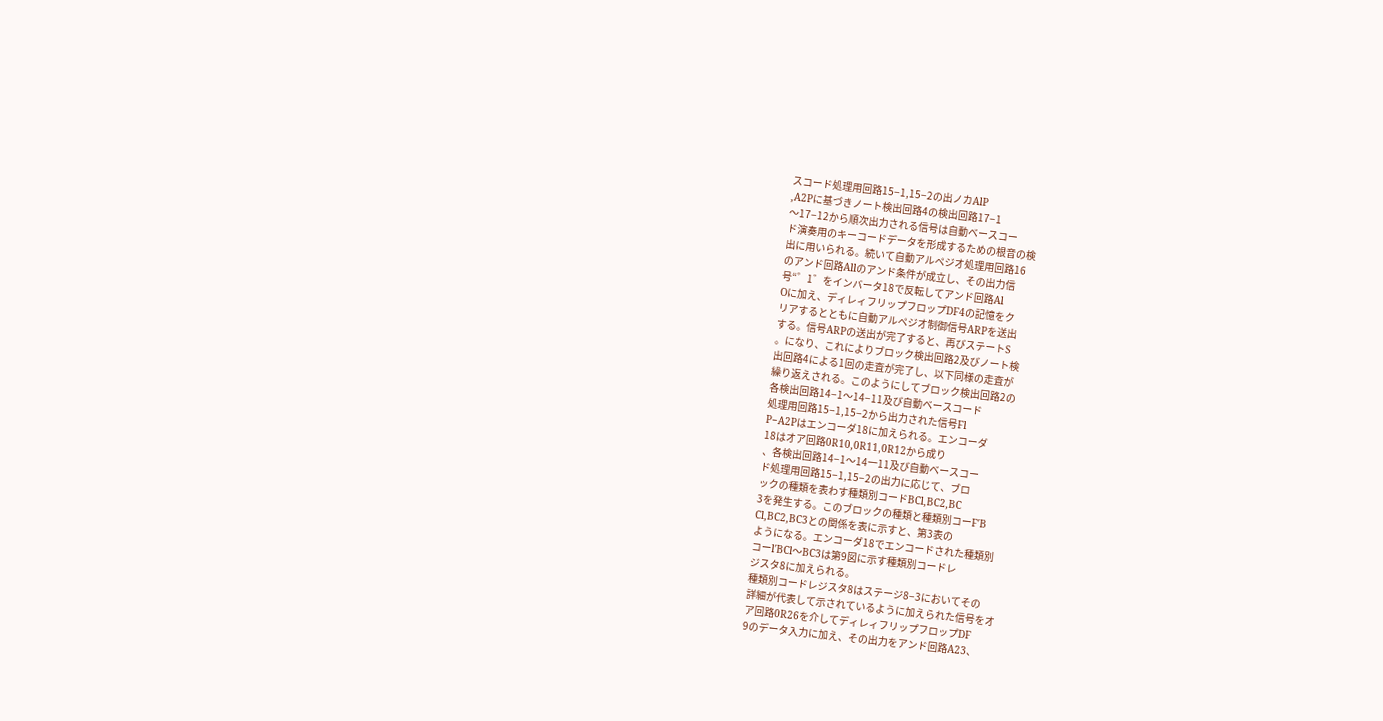スコード処理用回路15−1,15−2の出ノカAlP
,A2Pに基づきノート検出回路4の検出回路17−1
〜17−12から順次出力される信号は自動ベースコー
ド演奏用のキーコードデータを形成するための根音の検
出に用いられる。続いて自動アルペジオ処理用回路16
のアンド回路Allのアンド条件が成立し、その出力信
号“゜1゛をインバータ18で反転してアンド回路Al
Oに加え、ディレィフリップフロップDF4の記憶をク
リアするとともに自動アルペジオ制御信号ARPを送出
する。信号ARPの送出が完了すると、再びステートS
。になり、これによりブロック検出回路2及びノート検
出回路4による1回の走査が完了し、以下同様の走査が
繰り返えされる。このようにしてブロック検出回路2の
各検出回路14−1〜14−11及び自動ベースコード
処理用回路15−1,15−2から出力された信号Fl
P−A2Pはエンコーダ18に加えられる。エンコーダ
18はオア回路0R10,0R11,0R12から成り
、各検出回路14−1〜14一11及び自動ベースコー
ド処理用回路15−1,15−2の出力に応じて、ブロ
ックの種類を表わす種類別コードBCl,BC2,BC
3を発生する。このブロックの種類と種類別コーF′B
Cl,BC2,BC3との関係を表に示すと、第3表の
ようになる。エンコーダ18でエンコードされた種類別
コーl′BCl〜BC3は第9図に示す種類別コードレ
ジスタ8に加えられる。
種類別コードレジスタ8はステージ8−3においてその
詳細が代表して示されているように加えられた信号をオ
ア回路0R26を介してディレィフリップフロップDF
9のデータ入力に加え、その出力をアンド回路A23、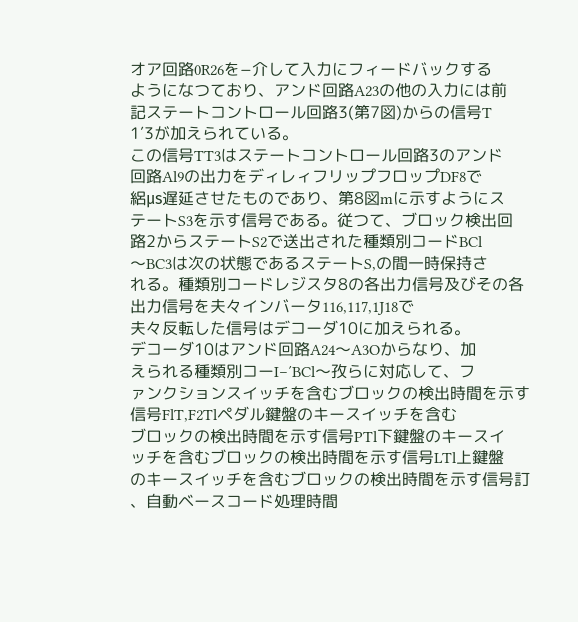オア回路0R26を−介して入力にフィードバックする
ようになつており、アンド回路A23の他の入力には前
記ステートコントロール回路3(第7図)からの信号T
1′3が加えられている。
この信号TT3はステートコントロール回路3のアンド
回路Al9の出力をディレィフリップフロップDF8で
絽μs遅延させたものであり、第8図mに示すようにス
テートS3を示す信号である。従つて、ブロック検出回
路2からステートS2で送出された種類別コードBCl
〜BC3は次の状態であるステートS,の間一時保持さ
れる。種類別コードレジスタ8の各出力信号及びその各
出力信号を夫々インバータ116,117,1J18で
夫々反転した信号はデコーダ10に加えられる。
デコーダ10はアンド回路A24〜A3Oからなり、加
えられる種類別コーI−′BCl〜孜らに対応して、フ
ァンクションスイッチを含むブロックの検出時間を示す
信号FlT,F2Tlペダル鍵盤のキースイッチを含む
ブロックの検出時間を示す信号PTl下鍵盤のキースイ
ッチを含むブロックの検出時間を示す信号LTl上鍵盤
のキースイッチを含むブロックの検出時間を示す信号訂
、自動ベースコード処理時間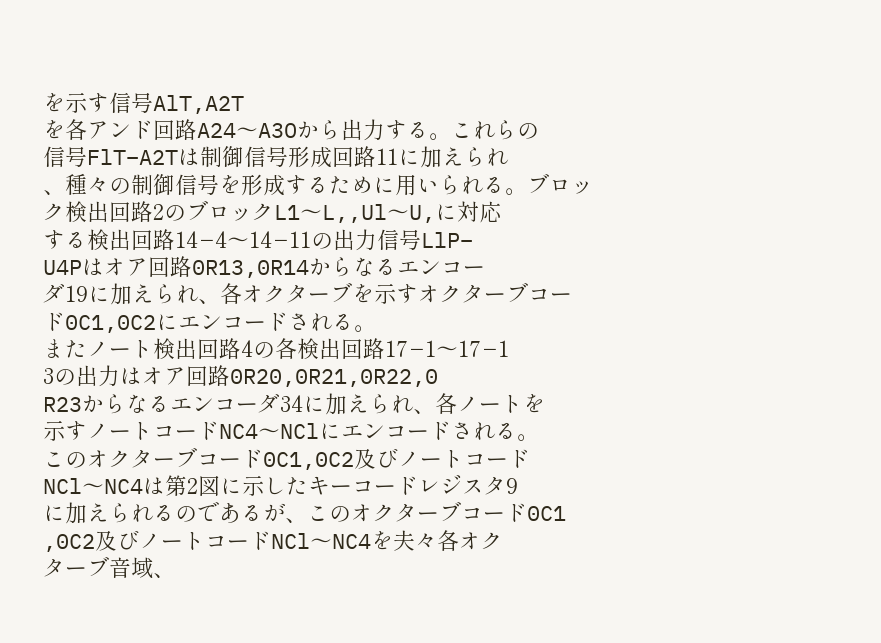を示す信号AlT,A2T
を各アンド回路A24〜A3Oから出力する。これらの
信号FlT−A2Tは制御信号形成回路11に加えられ
、種々の制御信号を形成するために用いられる。ブロッ
ク検出回路2のブロックL1〜L,,Ul〜U,に対応
する検出回路14−4〜14−11の出力信号LlP−
U4Pはオア回路0R13,0R14からなるエンコー
ダ19に加えられ、各オクターブを示すオクターブコー
ド0C1,0C2にエンコードされる。
またノート検出回路4の各検出回路17−1〜17−1
3の出力はオア回路0R20,0R21,0R22,0
R23からなるエンコーダ34に加えられ、各ノートを
示すノートコードNC4〜NClにエンコードされる。
このオクターブコード0C1,0C2及びノートコード
NCl〜NC4は第2図に示したキーコードレジスタ9
に加えられるのであるが、このオクターブコード0C1
,0C2及びノートコードNCl〜NC4を夫々各オク
ターブ音域、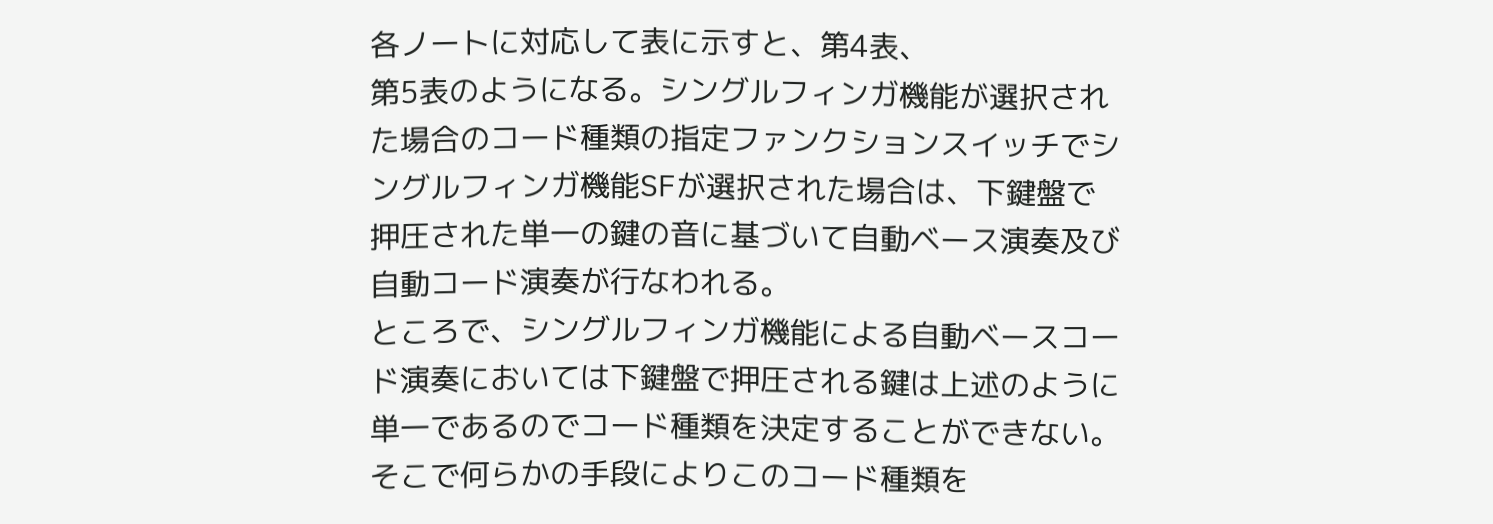各ノートに対応して表に示すと、第4表、
第5表のようになる。シングルフィンガ機能が選択され
た場合のコード種類の指定ファンクションスイッチでシ
ングルフィンガ機能SFが選択された場合は、下鍵盤で
押圧された単一の鍵の音に基づいて自動ベース演奏及び
自動コード演奏が行なわれる。
ところで、シングルフィンガ機能による自動ベースコー
ド演奏においては下鍵盤で押圧される鍵は上述のように
単一であるのでコード種類を決定することができない。
そこで何らかの手段によりこのコード種類を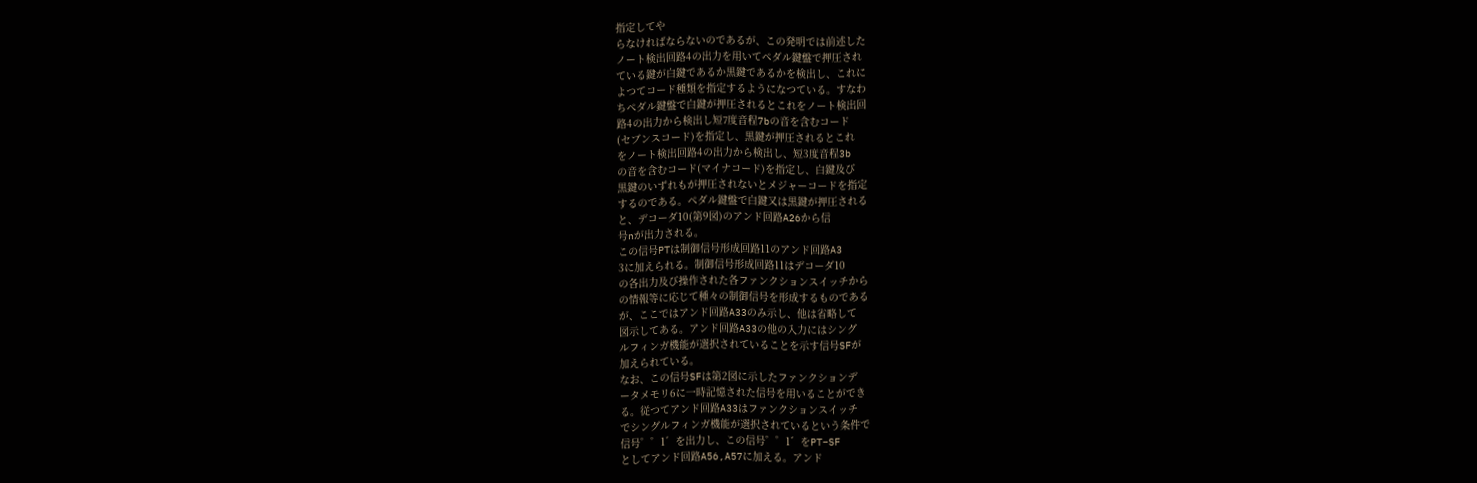指定してや
らなければならないのであるが、この発明では前述した
ノート検出回路4の出力を用いてペダル鍵盤で押圧され
ている鍵が白鍵であるか黒鍵であるかを検出し、これに
よつてコード種類を指定するようになつている。すなわ
ちペダル鍵盤で白鍵が押圧されるとこれをノート検出回
路4の出力から検出し短7度音程7bの音を含むコード
(セブンスコード)を指定し、黒鍵が押圧されるとこれ
をノート検出回路4の出力から検出し、短3度音程3b
の音を含むコード(マイナコード)を指定し、白鍵及び
黒鍵のいずれもが押圧されないとメジャーコードを指定
するのである。ペダル鍵盤で白鍵又は黒鍵が押圧される
と、デコーダ10(第9図)のアンド回路A26から信
号nが出力される。
この信号PTは制御信号形成回路11のアンド回路A3
3に加えられる。制御信号形成回路11はデコーダ10
の各出力及び操作された各ファンクションスイッチから
の情報等に応じて種々の制御信号を形成するものである
が、ここではアンド回路A33のみ示し、他は省略して
図示してある。アンド回路A33の他の入力にはシング
ルフィンガ機能が選択されていることを示す信号SFが
加えられている。
なお、この信号SFは第2図に示したファンクションデ
ータメモリ6に一時記憶された信号を用いることができ
る。従つてアンド回路A33はファンクションスイッチ
でシングルフィンガ機能が選択されているという条件で
信号゜゜1゛を出力し、この信号゜゜1゛をPT−SF
としてアンド回路A56,A57に加える。アンド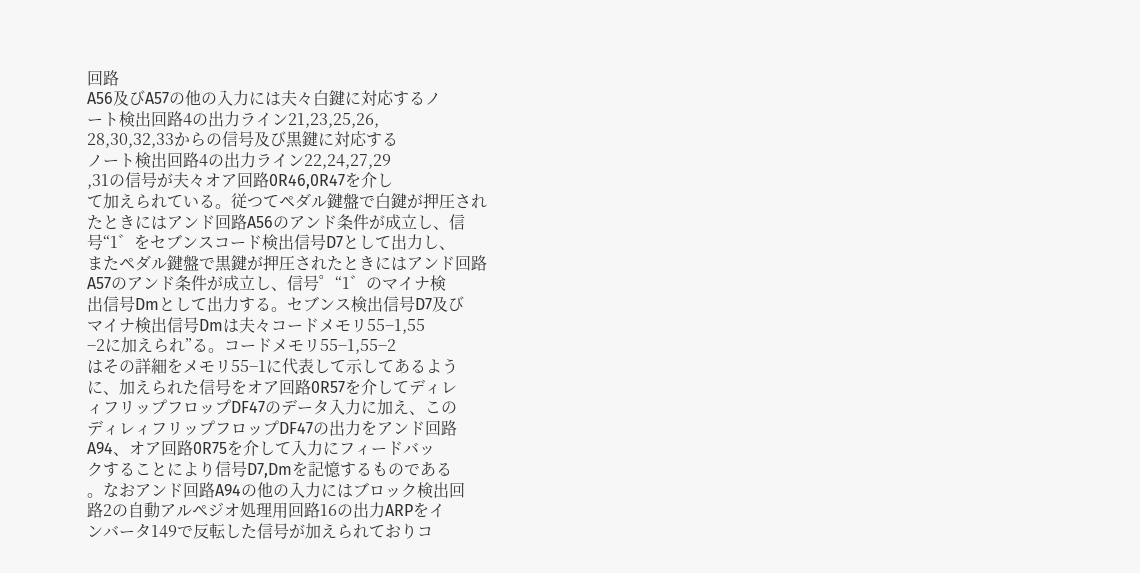回路
A56及びA57の他の入力には夫々白鍵に対応するノ
ート検出回路4の出力ライン21,23,25,26,
28,30,32,33からの信号及び黒鍵に対応する
ノート検出回路4の出力ライン22,24,27,29
,31の信号が夫々オア回路0R46,0R47を介し
て加えられている。従つてペダル鍵盤で白鍵が押圧され
たときにはアンド回路A56のアンド条件が成立し、信
号“1゛をセブンスコード検出信号D7として出力し、
またペダル鍵盤で黒鍵が押圧されたときにはアンド回路
A57のアンド条件が成立し、信号゜“1゛のマイナ検
出信号Dmとして出力する。セブンス検出信号D7及び
マイナ検出信号Dmは夫々コードメモリ55−1,55
−2に加えられ”る。コードメモリ55−1,55−2
はその詳細をメモリ55−1に代表して示してあるよう
に、加えられた信号をオア回路0R57を介してディレ
ィフリップフロップDF47のデータ入力に加え、この
ディレィフリップフロップDF47の出力をアンド回路
A94、オア回路0R75を介して入力にフィードバッ
クすることにより信号D7,Dmを記憶するものである
。なおアンド回路A94の他の入力にはブロック検出回
路2の自動アルペジオ処理用回路16の出力ARPをイ
ンバータ149で反転した信号が加えられておりコ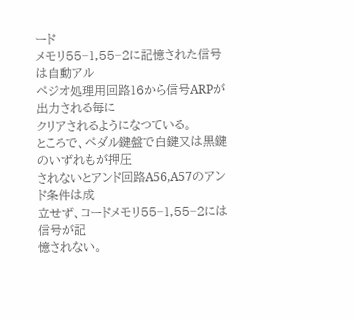ード
メモリ55−1,55−2に記憶された信号は自動アル
ペジオ処理用回路16から信号ARPが出力される毎に
クリアされるようになつている。
ところで、ペダル鍵盤で白鍵又は黒鍵のいずれもが押圧
されないとアンド回路A56,A57のアンド条件は成
立せず、コードメモリ55−1,55−2には信号が記
憶されない。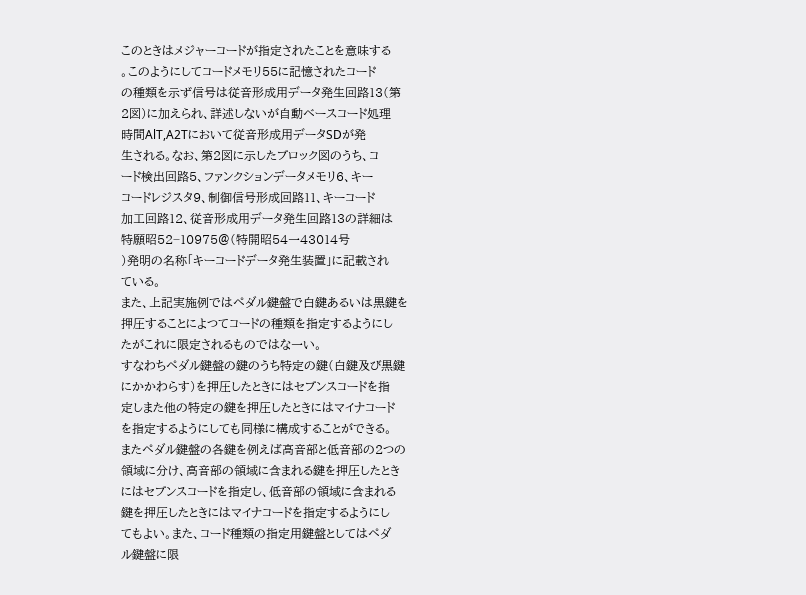このときはメジャーコードが指定されたことを意味する
。このようにしてコードメモリ55に記憶されたコード
の種類を示ず信号は従音形成用データ発生回路13(第
2図)に加えられ、詳述しないが自動ベースコード処理
時間AlT,A2Tにおいて従音形成用データSDが発
生される。なお、第2図に示したブロック図のうち、コ
ード検出回路5、ファンクションデータメモリ6、キー
コードレジスタ9、制御信号形成回路11、キーコード
加工回路12、従音形成用データ発生回路13の詳細は
特願昭52−10975@(特開昭54一43014号
)発明の名称「キーコードデータ発生装置」に記載され
ている。
また、上記実施例ではペダル鍵盤で白鍵あるいは黒鍵を
押圧することによつてコードの種類を指定するようにし
たがこれに限定されるものではな一い。
すなわちペダル鍵盤の鍵のうち特定の鍵(白鍵及び黒鍵
にかかわらす)を押圧したときにはセブンスコードを指
定しまた他の特定の鍵を押圧したときにはマイナコード
を指定するようにしても同様に構成することができる。
またペダル鍵盤の各鍵を例えば高音部と低音部の2つの
領域に分け、高音部の領域に含まれる鍵を押圧したとき
にはセブンスコードを指定し、低音部の領域に含まれる
鍵を押圧したときにはマイナコードを指定するようにし
てもよい。また、コード種類の指定用鍵盤としてはペダ
ル鍵盤に限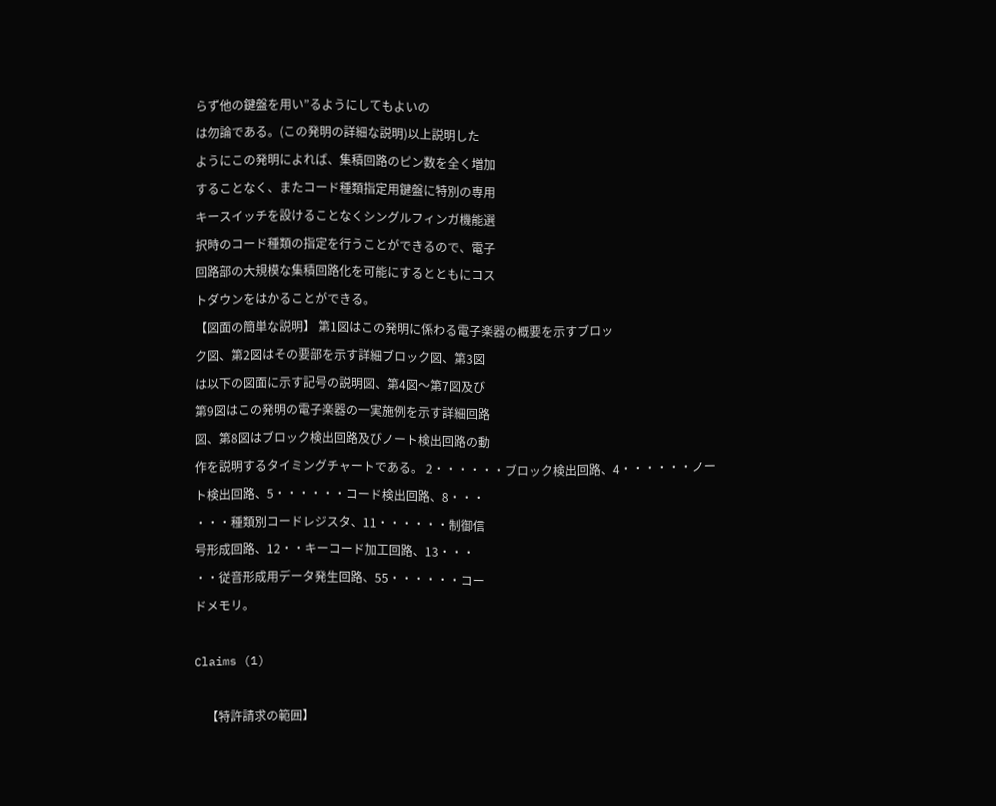らず他の鍵盤を用い”るようにしてもよいの
は勿論である。(この発明の詳細な説明)以上説明した
ようにこの発明によれば、集積回路のピン数を全く増加
することなく、またコード種類指定用鍵盤に特別の専用
キースイッチを設けることなくシングルフィンガ機能選
択時のコード種類の指定を行うことができるので、電子
回路部の大規模な集積回路化を可能にするとともにコス
トダウンをはかることができる。
【図面の簡単な説明】 第1図はこの発明に係わる電子楽器の概要を示すブロッ
ク図、第2図はその要部を示す詳細ブロック図、第3図
は以下の図面に示す記号の説明図、第4図〜第7図及び
第9図はこの発明の電子楽器の一実施例を示す詳細回路
図、第8図はブロック検出回路及びノート検出回路の動
作を説明するタイミングチャートである。 2・・・・・・ブロック検出回路、4・・・・・・ノー
ト検出回路、5・・・・・・コード検出回路、8・・・
・・・種類別コードレジスタ、11・・・・・・制御信
号形成回路、12・・キーコード加工回路、13・・・
・・従音形成用データ発生回路、55・・・・・・コー
ドメモリ。

Claims (1)

    【特許請求の範囲】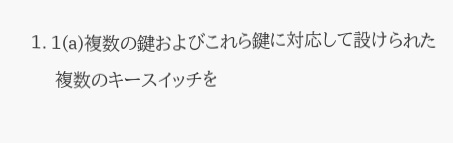1. 1(a)複数の鍵およびこれら鍵に対応して設けられた
    複数のキースイッチを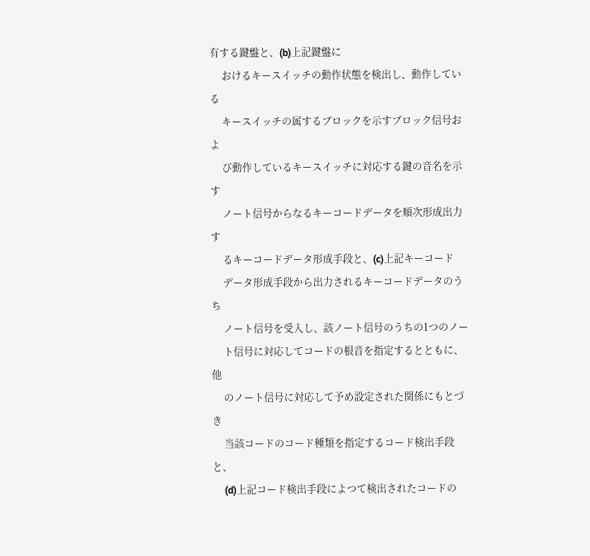有する鍵盤と、(b)上記鍵盤に
    おけるキースイッチの動作状態を検出し、動作している
    キースイッチの属するブロックを示すブロック信号およ
    び動作しているキースイッチに対応する鍵の音名を示す
    ノート信号からなるキーコードデータを順次形成出力す
    るキーコードデータ形成手段と、(c)上記キーコード
    データ形成手段から出力されるキーコードデータのうち
    ノート信号を受入し、該ノート信号のうちの1つのノー
    ト信号に対応してコードの根音を指定するとともに、他
    のノート信号に対応して予め設定された関係にもとづき
    当該コードのコード種類を指定するコード検出手段と、
    (d)上記コード検出手段によつて検出されたコードの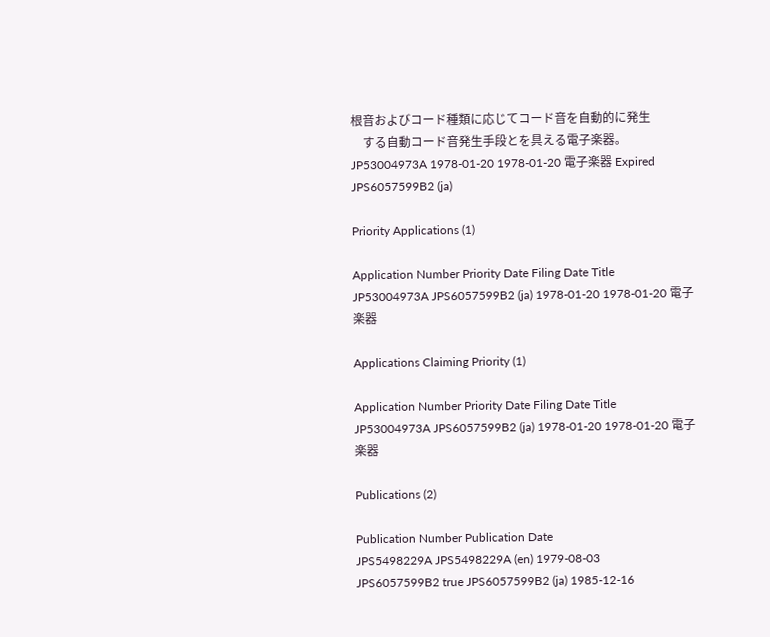根音およびコード種類に応じてコード音を自動的に発生
    する自動コード音発生手段とを具える電子楽器。
JP53004973A 1978-01-20 1978-01-20 電子楽器 Expired JPS6057599B2 (ja)

Priority Applications (1)

Application Number Priority Date Filing Date Title
JP53004973A JPS6057599B2 (ja) 1978-01-20 1978-01-20 電子楽器

Applications Claiming Priority (1)

Application Number Priority Date Filing Date Title
JP53004973A JPS6057599B2 (ja) 1978-01-20 1978-01-20 電子楽器

Publications (2)

Publication Number Publication Date
JPS5498229A JPS5498229A (en) 1979-08-03
JPS6057599B2 true JPS6057599B2 (ja) 1985-12-16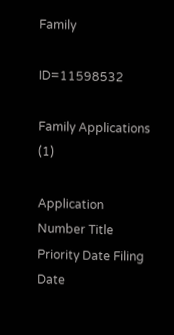Family

ID=11598532

Family Applications (1)

Application Number Title Priority Date Filing Date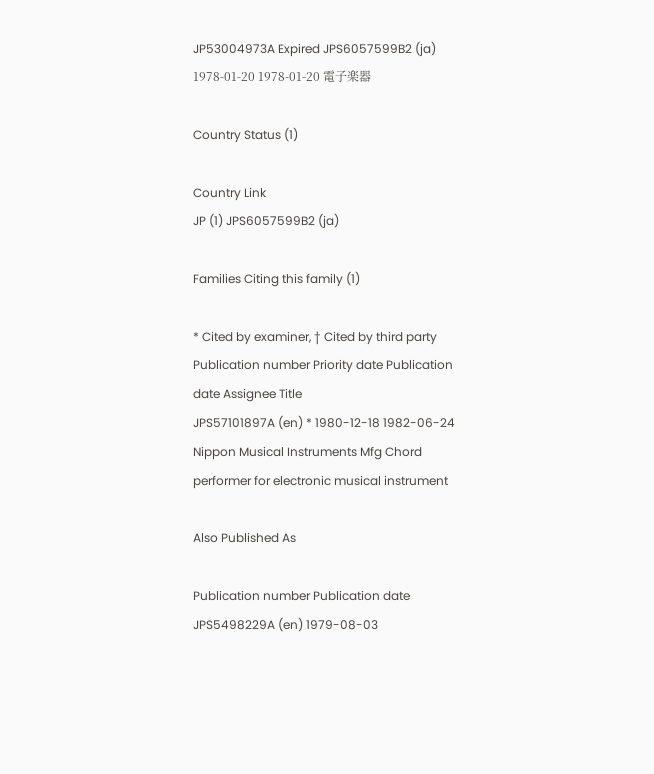JP53004973A Expired JPS6057599B2 (ja) 1978-01-20 1978-01-20 電子楽器

Country Status (1)

Country Link
JP (1) JPS6057599B2 (ja)

Families Citing this family (1)

* Cited by examiner, † Cited by third party
Publication number Priority date Publication date Assignee Title
JPS57101897A (en) * 1980-12-18 1982-06-24 Nippon Musical Instruments Mfg Chord performer for electronic musical instrument

Also Published As

Publication number Publication date
JPS5498229A (en) 1979-08-03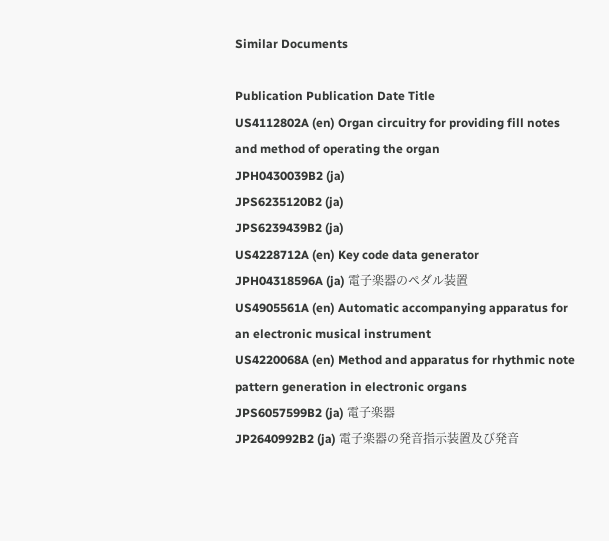Similar Documents

Publication Publication Date Title
US4112802A (en) Organ circuitry for providing fill notes and method of operating the organ
JPH0430039B2 (ja)
JPS6235120B2 (ja)
JPS6239439B2 (ja)
US4228712A (en) Key code data generator
JPH04318596A (ja) 電子楽器のペダル装置
US4905561A (en) Automatic accompanying apparatus for an electronic musical instrument
US4220068A (en) Method and apparatus for rhythmic note pattern generation in electronic organs
JPS6057599B2 (ja) 電子楽器
JP2640992B2 (ja) 電子楽器の発音指示装置及び発音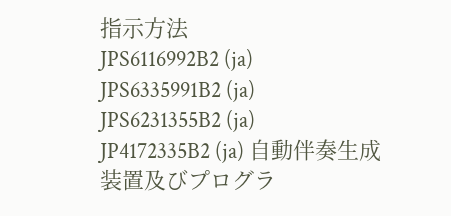指示方法
JPS6116992B2 (ja)
JPS6335991B2 (ja)
JPS6231355B2 (ja)
JP4172335B2 (ja) 自動伴奏生成装置及びプログラ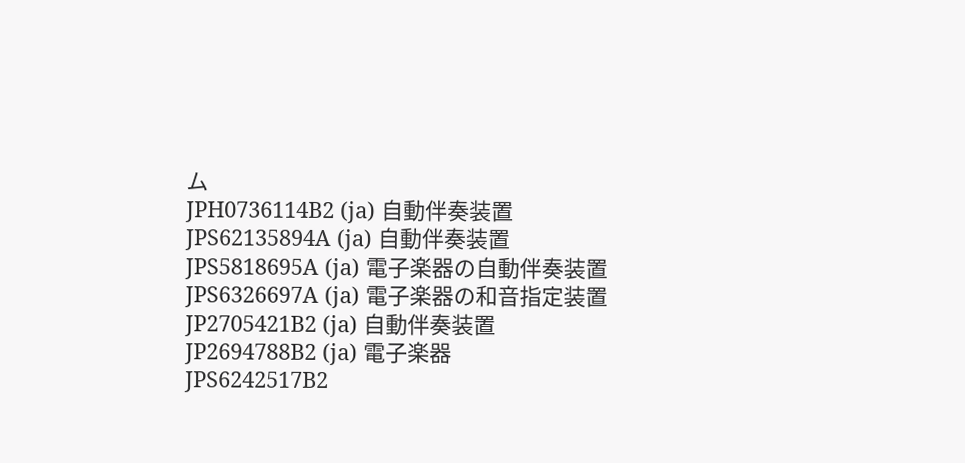ム
JPH0736114B2 (ja) 自動伴奏装置
JPS62135894A (ja) 自動伴奏装置
JPS5818695A (ja) 電子楽器の自動伴奏装置
JPS6326697A (ja) 電子楽器の和音指定装置
JP2705421B2 (ja) 自動伴奏装置
JP2694788B2 (ja) 電子楽器
JPS6242517B2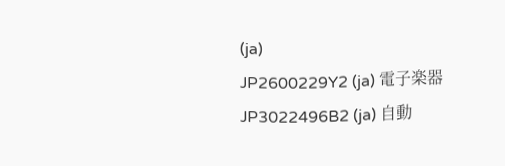(ja)
JP2600229Y2 (ja) 電子楽器
JP3022496B2 (ja) 自動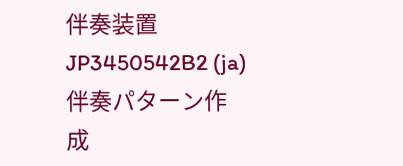伴奏装置
JP3450542B2 (ja) 伴奏パターン作成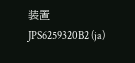装置
JPS6259320B2 (ja)